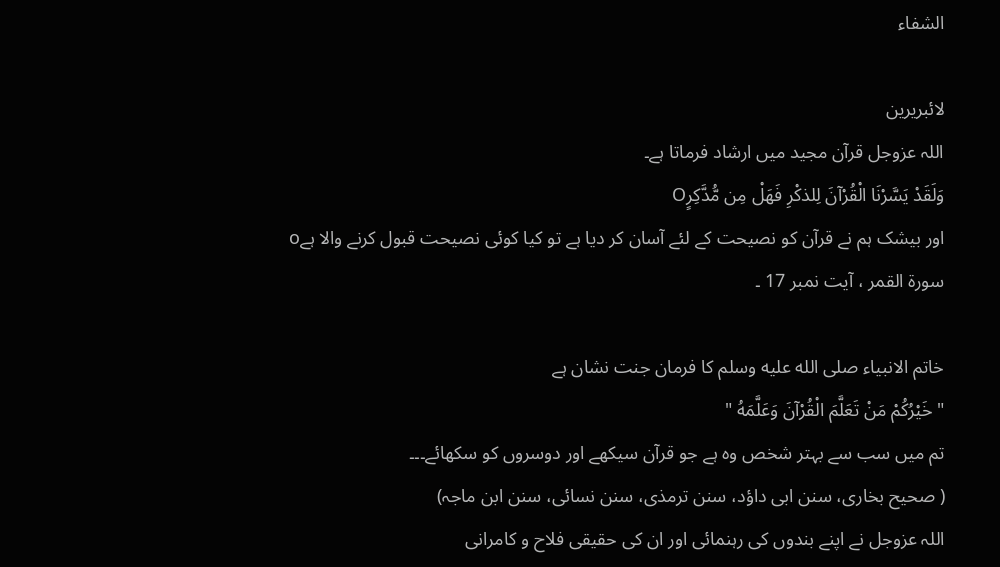الشفاء

لائبریرین
اللہ عزوجل قرآن مجید میں ارشاد فرماتا ہے۔
وَلَقَدْ يَسَّرْنَا الْقُرْآنَ لِلذكْرِ فَهَلْ مِن مُّدَّكِرٍO
اور بیشک ہم نے قرآن کو نصیحت کے لئے آسان کر دیا ہے تو کیا کوئی نصیحت قبول کرنے والا ہےo
سورۃ القمر ، آیت نمبر 17 ۔

خاتم الانبیاء صلى الله عليه وسلم کا فرمان جنت نشان ہے
" خَيْرُكُمْ مَنْ تَعَلَّمَ الْقُرْآنَ وَعَلَّمَهُ "
تم میں سب سے بہتر شخص وہ ہے جو قرآن سیکھے اور دوسروں کو سکھائے۔۔۔
( صحیح بخاری، سنن ابی داؤد، سنن ترمذی، سنن نسائی، سنن ابن ماجہ)
اللہ عزوجل نے اپنے بندوں کی رہنمائی اور ان کی حقیقی فلاح و کامرانی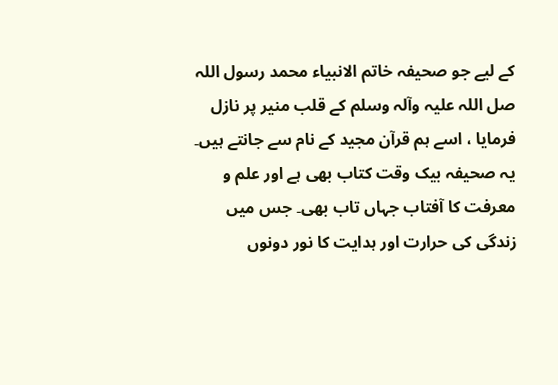کے لیے جو صحیفہ خاتم الانبیاء محمد رسول اللہ صل اللہ علیہ وآلہ وسلم کے قلب منیر پر نازل فرمایا ، اسے ہم قرآن مجید کے نام سے جانتے ہیں۔ یہ صحیفہ بیک وقت کتاب بھی ہے اور علم و معرفت کا آفتاب جہاں تاب بھی۔ جس میں زندگی کی حرارت اور ہدایت کا نور دونوں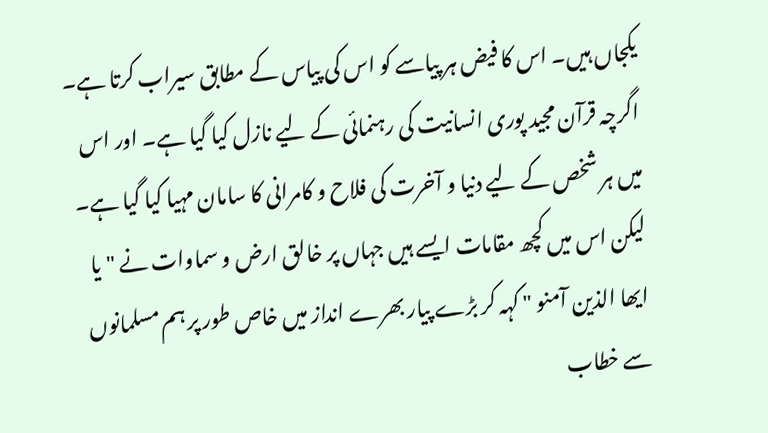یکجاں ہیں۔ اس کا فیض ہر پیاسے کو اس کی پیاس کے مطابق سیراب کرتا ہے۔
اگرچہ قرآن مجید پوری انسانیت کی رہنمائی کے لیے نازل کیا گیا ہے۔ اور اس میں ہر شخص کے لیے دنیا و آخرت کی فلاح و کامرانی کا سامان مہیا کیا گیا ہے۔ لیکن اس میں کچھ مقامات ایسے ہیں جہاں پر خالق ارض و سماوات نے "یا ایھا الذین آمنو " کہہ کر بڑے پیار بھرے انداز میں خاص طور پر ہم مسلمانوں سے خطاب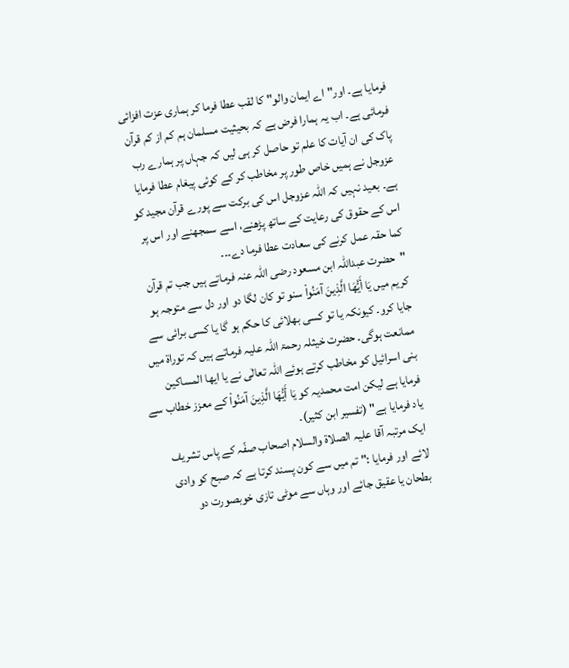فرمایا ہے۔ اور" اے ایمان والو" کا لقب عطا فرما کر ہماری عزت افزائی فرمائی ہے۔ اب یہ ہمارا فرض ہے کہ بحیثیت مسلمان ہم کم از کم قرآن پاک کی ان آیات کا علم تو حاصل کر ہی لیں کہ جہاں پر ہمارے رب عزوجل نے ہمیں خاص طور پر مخاطب کر کے کوئی پیغام عطا فرمایا ہے۔ بعید نہیں کہ اللہ عزوجل اس کی برکت سے پورے قرآن مجید کو اس کے حقوق کی رعایت کے ساتھ پڑھنے، اسے سمجھنے اور اس پر کما حقہ عمل کرنے کی سعادت عطا فرما دے۔۔۔
"حضرت عبداللہ ابن مسعود رضی اللہ عنہ فرماتے ہیں جب تم قرآن کریم میں يَا أَيُّهَا الَّذِينَ آمَنُواْ سنو تو کان لگا دو اور دل سے متوجہ ہو جایا کرو۔ کیونکہ یا تو کسی بھلائی کا حکم ہو گا یا کسی برائی سے ممانعت ہوگی۔ حضرت خیثلہ رحمۃ اللہ علیہ فرماتے ہیں کہ توراۃ میں بنی اسرائیل کو مخاطب کرتے ہوئے اللہ تعالٰی نے یا ایھا المساکین فرمایا ہے لیکن امت محمدیہ کو يَا أَيُّهَا الَّذِينَ آمَنُواْ کے معزز خطاب سے یاد فرمایا ہے" (تفسیر ابن کثیر)۔
ایک مرتبہ آقا علیہ الصلاۃ والسلام اصحاب صفّہ کے پاس تشریف لائے اور فرمایا :" تم میں سے کون پسند کرتا ہے کہ صبح کو وادی بطحان یا عقیق جائے اور وہاں سے موٹی تازی خوبصورت دو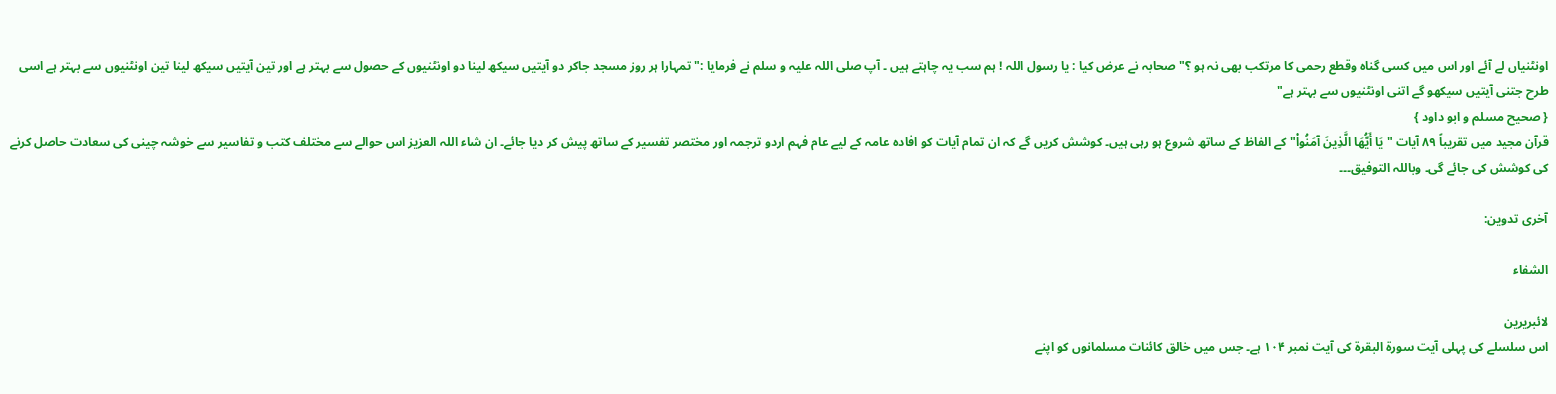اونٹنیاں لے آئے اور اس میں کسی گناہ وقطع رحمی کا مرتکب بھی نہ ہو ؟" صحابہ نے عرض کیا : یا رسول اللہ ! ہم سب یہ چاہتے ہیں ۔ آپ صلی اللہ علیہ و سلم نے فرمایا :" تمہارا ہر روز مسجد جاکر دو آیتیں سیکھ لینا دو اونٹنیوں کے حصول سے بہتر ہے اور تین آیتیں سیکھ لینا تین اونٹنیوں سے بہتر ہے اسی طرح جتنی آیتیں سیکھو گے اتنی اونٹنیوں سے بہتر ہے"
{ صحیح مسلم و ابو داود }
قرآن مجید میں تقریباً ۸۹ آیات " يَا أَيُّهَا الَّذِينَ آمَنُواْ" کے الفاظ کے ساتھ شروع ہو رہی ہیں۔ کوشش کریں گے کہ ان تمام آیات کو افادہ عامہ کے لیے عام فہم اردو ترجمہ اور مختصر تفسیر کے ساتھ پیش کر دیا جائے۔ ان شاء اللہ العزیز اس حوالے سے مختلف کتب و تفاسیر سے خوشہ چینی کی سعادت حاصل کرنے کی کوشش کی جائے گی۔ وباللہ التوفیق۔۔۔

آخری تدوین:

الشفاء

لائبریرین
اس سلسلے کی پہلی آیت سورۃ البقرۃ کی آیت نمبر ۱۰۴ ہے۔ جس میں خالق کائنات مسلمانوں کو اپنے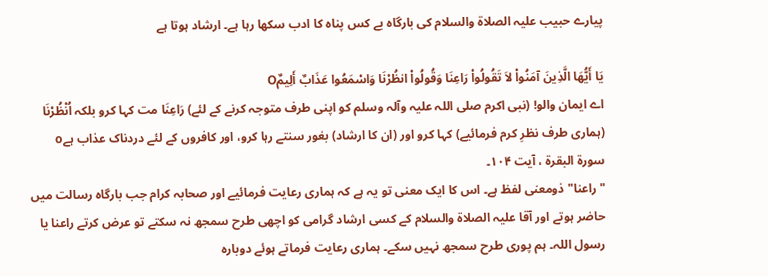پیارے حبیب علیہ الصلاۃ والسلام کی بارگاہ بے کس پناہ کا ادب سکھا رہا ہے۔ ارشاد ہوتا ہے

يَا أَيُّهَا الَّذِينَ آمَنُواْ لاَ تَقُولُواْ رَاعِنَا وَقُولُواْ انظُرْنَا وَاسْمَعُوا عَذَابٌ أَلِيمٌO
اے ایمان والو! (نبی اکرم صلی اللہ علیہ وآلہ وسلم کو اپنی طرف متوجہ کرنے کے لئے) رَاعِنَا مت کہا کرو بلکہ اُنْظُرْنَا (ہماری طرف نظرِ کرم فرمائیے) کہا کرو اور (ان کا ارشاد) بغور سنتے رہا کرو، اور کافروں کے لئے دردناک عذاب ہےo
سورۃ البقرۃ ، آیت ۱۰۴۔
"راعنا" ذومعنی لفظ ہے۔ اس کا ایک معنی تو یہ ہے کہ ہماری رعایت فرمائیے اور صحابہ کرام جب بارگاہ رسالت میں حاضر ہوتے اور آقا علیہ الصلاۃ والسلام کے کسی ارشاد گرامی کو اچھی طرح سمجھ نہ سکتے تو عرض کرتے راعنا یا رسول اللہ۔ ہم پوری طرح سمجھ نہیں سکے۔ ہماری رعایت فرماتے ہوئے دوبارہ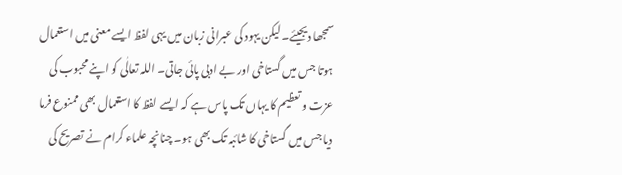سمجھا دیجیئے۔ لیکن یہود کی عبرانی زبان میں یہی لفظ ایسے معنی میں استعمال ہوتا جس میں گستاخی اور بے ادبی پائی جاتی۔ اللہ تعالٰی کو اپنے محبوب کی عزت و تعظیم کا یہاں تک پاس ہے کہ ایسے لفظ کا استعمال بھی ممنوع فرما دیا جس میں گستاخی کا شائبہ تک بھی ہو۔ چنانچہ علماء کرام نے تصریح کی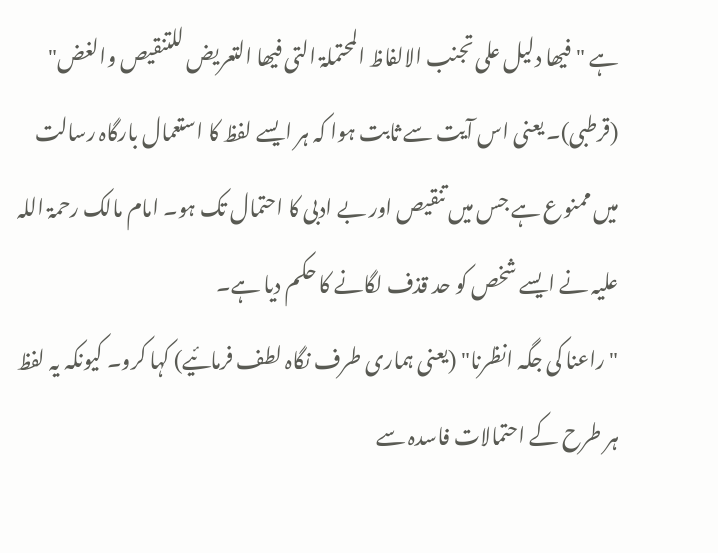ہے "فیھا دلیل علی تجنب الالفاظ المحتملۃ التی فیھا التعریض للتنقیص والغض" (قرطبی)۔ یعنی اس آیت سے ثابت ہوا کہ ہر ایسے لفظ کا استعمال بارگاہ رسالت میں ممنوع ہے جس میں تنقیص اور بے ادبی کا احتمال تک ہو۔ امام مالک رحمۃ اللہ علیہ نے ایسے شخص کو حد قذف لگانے کا حکم دیا ہے۔
"راعنا کی جگہ انظرنا" (یعنی ہماری طرف نگاہ لطف فرمائیے) کہا کرو۔ کیونکہ یہ لفظ ہر طرح کے احتمالات فاسدہ سے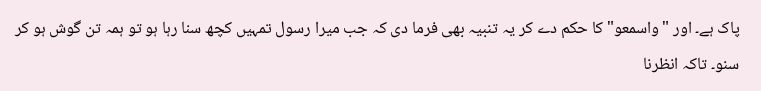پاک ہے۔ اور "واسمعو" کا حکم دے کر یہ تنبیہ بھی فرما دی کہ جب میرا رسول تمہیں کچھ سنا رہا ہو تو ہمہ تن گوش ہو کر سنو۔ تاکہ انظرنا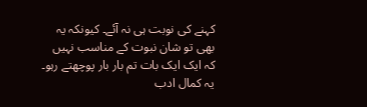کہنے کی نوبت ہی نہ آئے۔ کیونکہ یہ بھی تو شان نبوت کے مناسب نہیں کہ ایک ایک بات تم بار بار پوچھتے رہو۔
یہ کمال ادب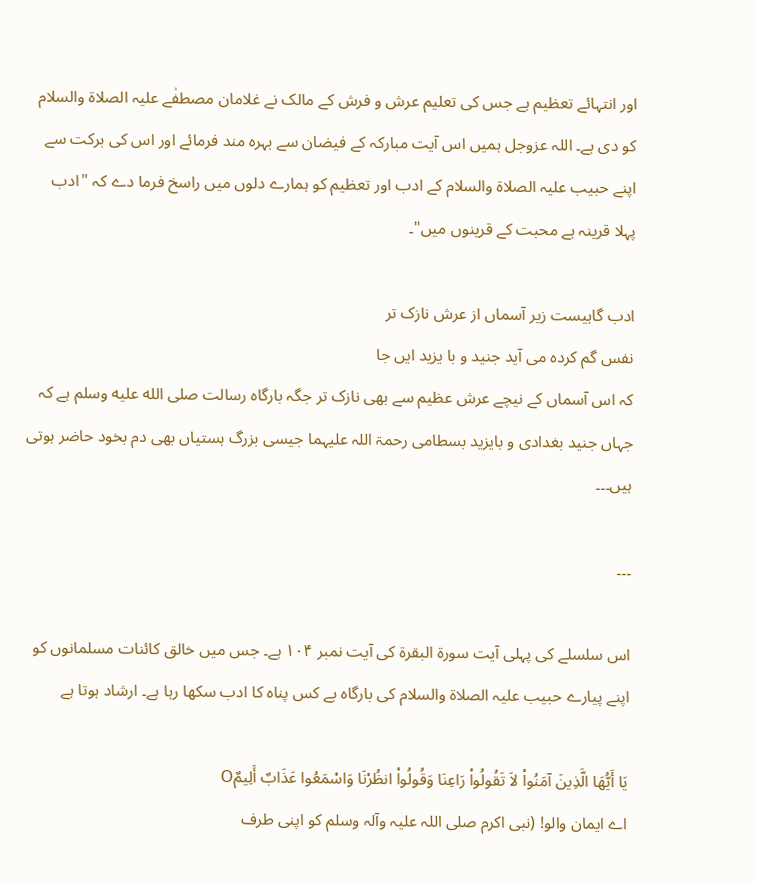اور انتہائے تعظیم ہے جس کی تعلیم عرش و فرش کے مالک نے غلامان مصطفٰے علیہ الصلاۃ والسلام کو دی ہے۔ اللہ عزوجل ہمیں اس آیت مبارکہ کے فیضان سے بہرہ مند فرمائے اور اس کی برکت سے اپنے حبیب علیہ الصلاۃ والسلام کے ادب اور تعظیم کو ہمارے دلوں میں راسخ فرما دے کہ "ادب پہلا قرینہ ہے محبت کے قرینوں میں"۔

ادب گاہیست زیر آسماں از عرش نازک تر
نفس گم کردہ می آید جنید و با یزید ایں جا
کہ اس آسماں کے نیچے عرش عظیم سے بھی نازک تر جگہ بارگاہ رسالت صلى الله عليه وسلم ہے کہ جہاں جنید بغدادی و بایزید بسطامی رحمۃ اللہ علیہما جیسی بزرگ ہستیاں بھی دم بخود حاضر ہوتی ہیں۔۔۔

۔۔۔

اس سلسلے کی پہلی آیت سورۃ البقرۃ کی آیت نمبر ۱۰۴ ہے۔ جس میں خالق کائنات مسلمانوں کو اپنے پیارے حبیب علیہ الصلاۃ والسلام کی بارگاہ بے کس پناہ کا ادب سکھا رہا ہے۔ ارشاد ہوتا ہے

يَا أَيُّهَا الَّذِينَ آمَنُواْ لاَ تَقُولُواْ رَاعِنَا وَقُولُواْ انظُرْنَا وَاسْمَعُوا عَذَابٌ أَلِيمٌO
اے ایمان والو! (نبی اکرم صلی اللہ علیہ وآلہ وسلم کو اپنی طرف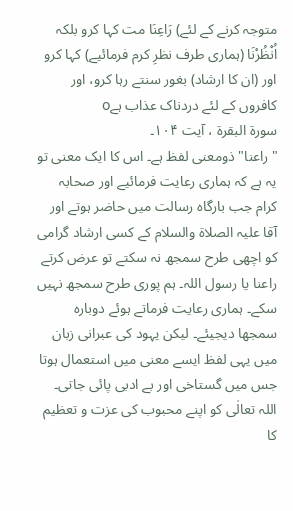متوجہ کرنے کے لئے) رَاعِنَا مت کہا کرو بلکہ اُنْظُرْنَا (ہماری طرف نظرِ کرم فرمائیے) کہا کرو اور (ان کا ارشاد) بغور سنتے رہا کرو، اور کافروں کے لئے دردناک عذاب ہےo
سورۃ البقرۃ ، آیت ۱۰۴۔
"راعنا" ذومعنی لفظ ہے۔ اس کا ایک معنی تو یہ ہے کہ ہماری رعایت فرمائیے اور صحابہ کرام جب بارگاہ رسالت میں حاضر ہوتے اور آقا علیہ الصلاۃ والسلام کے کسی ارشاد گرامی کو اچھی طرح سمجھ نہ سکتے تو عرض کرتے راعنا یا رسول اللہ۔ ہم پوری طرح سمجھ نہیں سکے۔ ہماری رعایت فرماتے ہوئے دوبارہ سمجھا دیجیئے۔ لیکن یہود کی عبرانی زبان میں یہی لفظ ایسے معنی میں استعمال ہوتا جس میں گستاخی اور بے ادبی پائی جاتی۔ اللہ تعالٰی کو اپنے محبوب کی عزت و تعظیم کا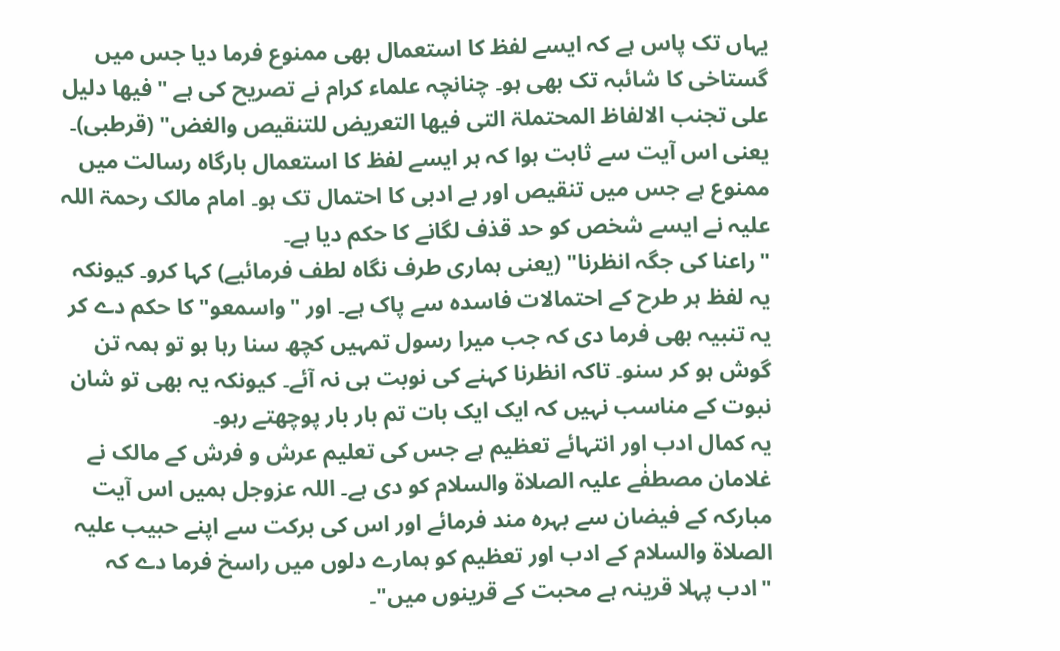یہاں تک پاس ہے کہ ایسے لفظ کا استعمال بھی ممنوع فرما دیا جس میں گستاخی کا شائبہ تک بھی ہو۔ چنانچہ علماء کرام نے تصریح کی ہے "فیھا دلیل علی تجنب الالفاظ المحتملۃ التی فیھا التعریض للتنقیص والغض" (قرطبی)۔ یعنی اس آیت سے ثابت ہوا کہ ہر ایسے لفظ کا استعمال بارگاہ رسالت میں ممنوع ہے جس میں تنقیص اور بے ادبی کا احتمال تک ہو۔ امام مالک رحمۃ اللہ علیہ نے ایسے شخص کو حد قذف لگانے کا حکم دیا ہے۔
"راعنا کی جگہ انظرنا" (یعنی ہماری طرف نگاہ لطف فرمائیے) کہا کرو۔ کیونکہ یہ لفظ ہر طرح کے احتمالات فاسدہ سے پاک ہے۔ اور "واسمعو" کا حکم دے کر یہ تنبیہ بھی فرما دی کہ جب میرا رسول تمہیں کچھ سنا رہا ہو تو ہمہ تن گوش ہو کر سنو۔ تاکہ انظرنا کہنے کی نوبت ہی نہ آئے۔ کیونکہ یہ بھی تو شان نبوت کے مناسب نہیں کہ ایک ایک بات تم بار بار پوچھتے رہو۔
یہ کمال ادب اور انتہائے تعظیم ہے جس کی تعلیم عرش و فرش کے مالک نے غلامان مصطفٰے علیہ الصلاۃ والسلام کو دی ہے۔ اللہ عزوجل ہمیں اس آیت مبارکہ کے فیضان سے بہرہ مند فرمائے اور اس کی برکت سے اپنے حبیب علیہ الصلاۃ والسلام کے ادب اور تعظیم کو ہمارے دلوں میں راسخ فرما دے کہ "ادب پہلا قرینہ ہے محبت کے قرینوں میں"۔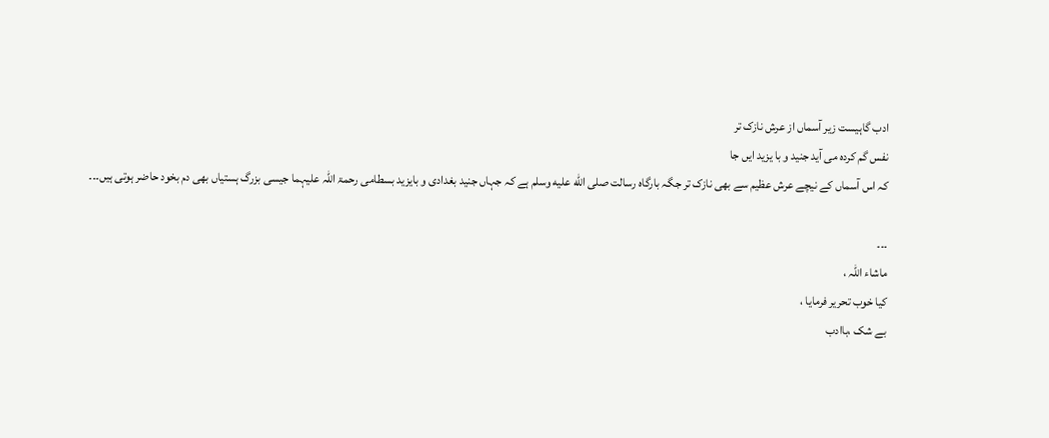ادب گاہیست زیر آسماں از عرش نازک تر
نفس گم کردہ می آید جنید و با یزید ایں جا
کہ اس آسماں کے نیچے عرش عظیم سے بھی نازک تر جگہ بارگاہ رسالت صلى الله عليه وسلم ہے کہ جہاں جنید بغدادی و بایزید بسطامی رحمۃ اللہ علیہما جیسی بزرگ ہستیاں بھی دم بخود حاضر ہوتی ہیں۔۔۔

۔۔۔
ماشاء اللہ ،
کیا خوب تحریر فرمایا ،
بے شک ،باادب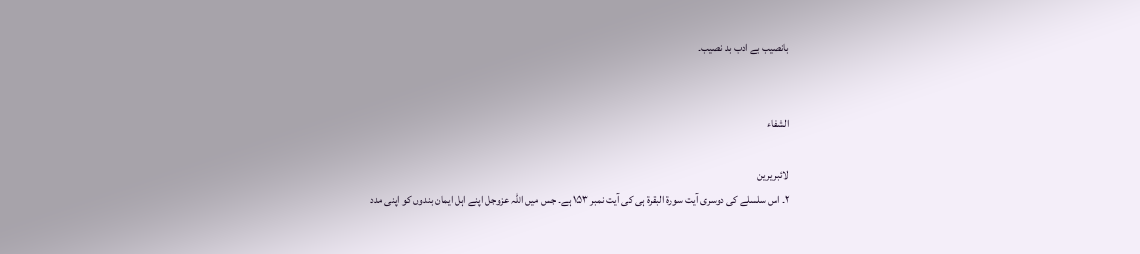بانصیب بے ادب بد نصیب۔


الشفاء

لائبریرین
۲۔ اس سلسلے کی دوسری آیت سورۃ البقرۃ ہی کی آیت نمبر ۱۵۳ ہے۔ جس میں اللہ عزوجل اپنے اہل ایمان بندوں کو اپنی مدد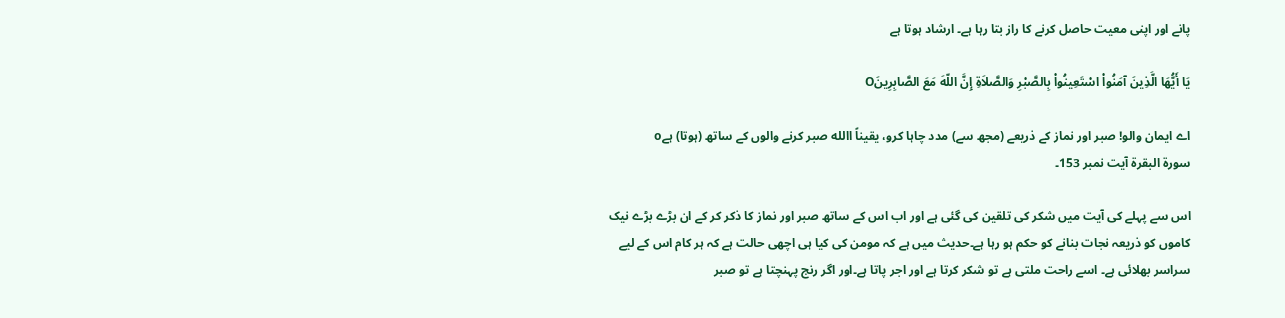پانے اور اپنی معیت حاصل کرنے کا راز بتا رہا ہے۔ ارشاد ہوتا ہے

يَا أَيُّهَا الَّذِينَ آمَنُواْ اسْتَعِينُواْ بِالصَّبْرِ وَالصَّلاَةِ إِنَّ اللّهَ مَعَ الصَّابِرِينَO

اے ایمان والو! صبر اور نماز کے ذریعے (مجھ سے) مدد چاہا کرو، یقیناً االله صبر کرنے والوں کے ساتھ (ہوتا) ہےo
سورۃ البقرۃ آیت نمبر 153۔

اس سے پہلے کی آیت میں شکر کی تلقین کی گئی ہے اور اب اس کے ساتھ صبر اور نماز کا ذکر کر کے ان بڑے بڑے نیک کاموں کو ذریعہ نجات بنانے کو حکم ہو رہا ہے۔حدیث میں ہے کہ مومن کی کیا ہی اچھی حالت ہے کہ ہر کام اس کے لیے سراسر بھلائی ہے۔ اسے راحت ملتی ہے تو شکر کرتا ہے اور اجر پاتا ہے۔اور اگر رنج پہنچتا ہے تو صبر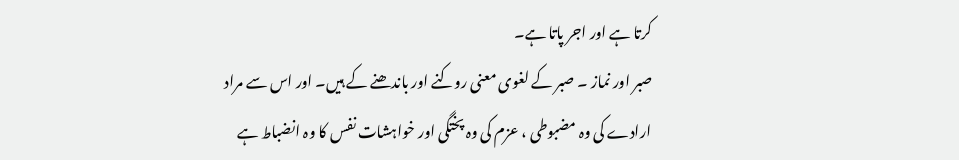کرتا ہے اور اجر پاتا ہے۔
صبر اور نماز ۔ صبر کے لغوی معنی روکنے اور باندھنے کے ہیں۔ اور اس سے مراد ارادے کی وہ مضبوطی ، عزم کی وہ پختگی اور خواہشات نفس کا وہ انضباط ہے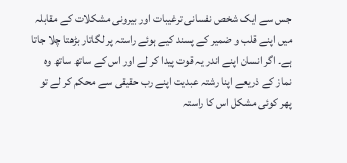جس سے ایک شخص نفسانی ترغیبات اور بیرونی مشکلات کے مقابلہ میں اپنے قلب و ضمیر کے پسند کیے ہوئے راستہ پر لگاتار بڑھتا چلا جاتا ہے۔ اگر انسان اپنے اندر یہ قوت پیدا کر لے اور اس کے ساتھ ساتھ وہ نماز کے ذریعے اپنا رشتہ عبدیت اپنے رب حقیقی سے محکم کر لے تو پھر کوئی مشکل اس کا راستہ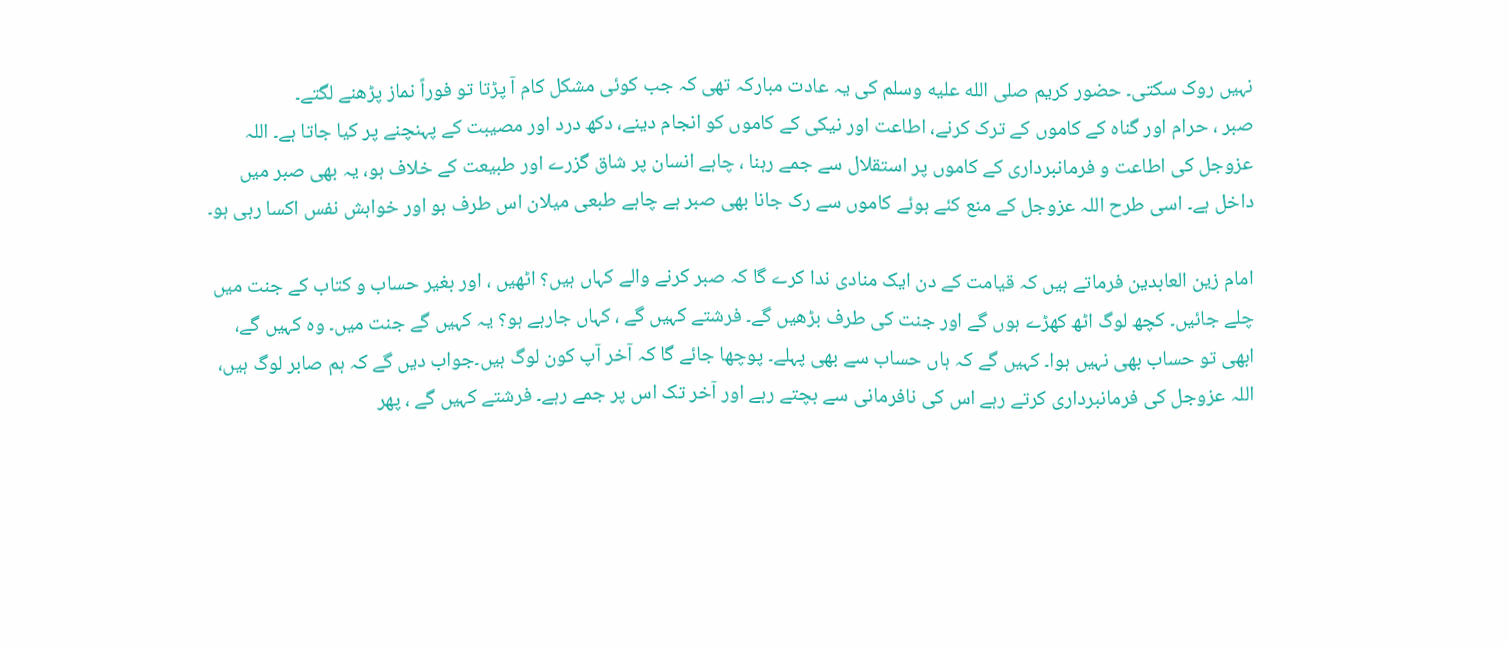نہیں روک سکتی۔ حضور کریم صلى الله عليه وسلم کی یہ عادت مبارکہ تھی کہ جب کوئی مشکل کام آ پڑتا تو فوراً نماز پڑھنے لگتے۔
صبر ، حرام اور گناہ کے کاموں کے ترک کرنے، اطاعت اور نیکی کے کاموں کو انجام دینے، دکھ درد اور مصیبت کے پہنچنے پر کیا جاتا ہے۔ اللہ عزوجل کی اطاعت و فرمانبرداری کے کاموں پر استقلال سے جمے رہنا ، چاہے انسان پر شاق گزرے اور طبیعت کے خلاف ہو، یہ بھی صبر میں داخل ہے۔ اسی طرح اللہ عزوجل کے منع کئے ہوئے کاموں سے رک جانا بھی صبر ہے چاہے طبعی میلان اس طرف ہو اور خواہش نفس اکسا رہی ہو۔

امام زین العابدین فرماتے ہیں کہ قیامت کے دن ایک منادی ندا کرے گا کہ صبر کرنے والے کہاں ہیں؟ اٹھیں ، اور بغیر حساب و کتاب کے جنت میں چلے جائیں۔ کچھ لوگ اٹھ کھڑے ہوں گے اور جنت کی طرف بڑھیں گے۔ فرشتے کہیں گے ، کہاں جارہے ہو؟ یہ کہیں گے جنت میں۔ وہ کہیں گے، ابھی تو حساب بھی نہیں ہوا۔ کہیں گے کہ ہاں حساب سے بھی پہلے۔ پوچھا جائے گا کہ آخر آپ کون لوگ ہیں۔جواب دیں گے کہ ہم صابر لوگ ہیں، اللہ عزوجل کی فرمانبرداری کرتے رہے اس کی نافرمانی سے بچتے رہے اور آخر تک اس پر جمے رہے۔ فرشتے کہیں گے ، پھر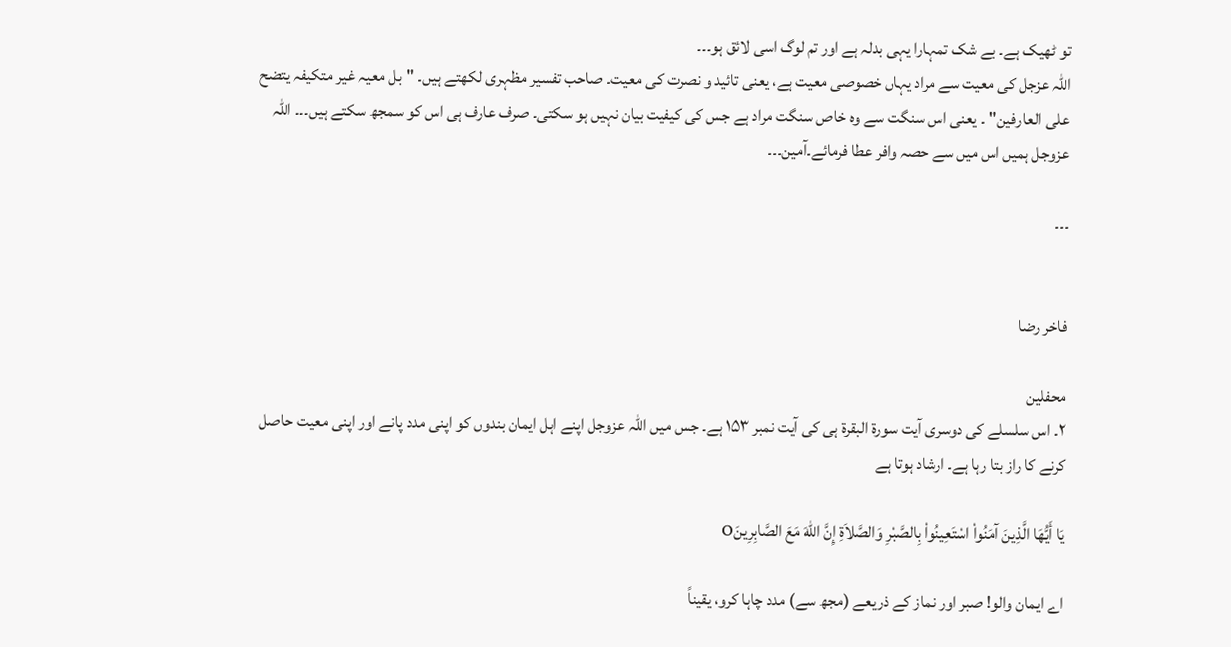تو ٹھیک ہے۔ بے شک تمہارا یہی بدلہ ہے اور تم لوگ اسی لائق ہو۔۔۔
اللہ عزجل کی معیت سے مراد یہاں خصوصی معیت ہے، یعنی تائید و نصرت کی معیت۔ صاحب تفسیر مظہری لکھتے ہیں۔ "بل معیہ غیر متکیفہ یتضح علی العارفین" ۔ یعنی اس سنگت سے وہ خاص سنگت مراد ہے جس کی کیفیت بیان نہیں ہو سکتی۔ صرف عارف ہی اس کو سمجھ سکتے ہیں۔۔۔ اللہ عزوجل ہمیں اس میں سے حصہ وافر عطا فرمائے۔آمین۔۔۔

۔۔۔


فاخر رضا

محفلین
۲۔ اس سلسلے کی دوسری آیت سورۃ البقرۃ ہی کی آیت نمبر ۱۵۳ ہے۔ جس میں اللہ عزوجل اپنے اہل ایمان بندوں کو اپنی مدد پانے اور اپنی معیت حاصل کرنے کا راز بتا رہا ہے۔ ارشاد ہوتا ہے

يَا أَيُّهَا الَّذِينَ آمَنُواْ اسْتَعِينُواْ بِالصَّبْرِ وَالصَّلاَةِ إِنَّ اللّهَ مَعَ الصَّابِرِينَO

اے ایمان والو! صبر اور نماز کے ذریعے (مجھ سے) مدد چاہا کرو، یقیناً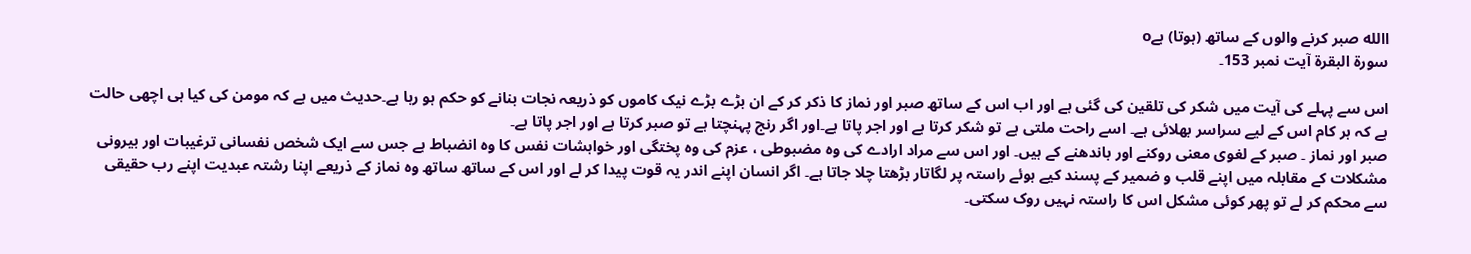االله صبر کرنے والوں کے ساتھ (ہوتا) ہےo
سورۃ البقرۃ آیت نمبر 153۔

اس سے پہلے کی آیت میں شکر کی تلقین کی گئی ہے اور اب اس کے ساتھ صبر اور نماز کا ذکر کر کے ان بڑے بڑے نیک کاموں کو ذریعہ نجات بنانے کو حکم ہو رہا ہے۔حدیث میں ہے کہ مومن کی کیا ہی اچھی حالت ہے کہ ہر کام اس کے لیے سراسر بھلائی ہے۔ اسے راحت ملتی ہے تو شکر کرتا ہے اور اجر پاتا ہے۔اور اگر رنج پہنچتا ہے تو صبر کرتا ہے اور اجر پاتا ہے۔
صبر اور نماز ۔ صبر کے لغوی معنی روکنے اور باندھنے کے ہیں۔ اور اس سے مراد ارادے کی وہ مضبوطی ، عزم کی وہ پختگی اور خواہشات نفس کا وہ انضباط ہے جس سے ایک شخص نفسانی ترغیبات اور بیرونی مشکلات کے مقابلہ میں اپنے قلب و ضمیر کے پسند کیے ہوئے راستہ پر لگاتار بڑھتا چلا جاتا ہے۔ اگر انسان اپنے اندر یہ قوت پیدا کر لے اور اس کے ساتھ ساتھ وہ نماز کے ذریعے اپنا رشتہ عبدیت اپنے رب حقیقی سے محکم کر لے تو پھر کوئی مشکل اس کا راستہ نہیں روک سکتی۔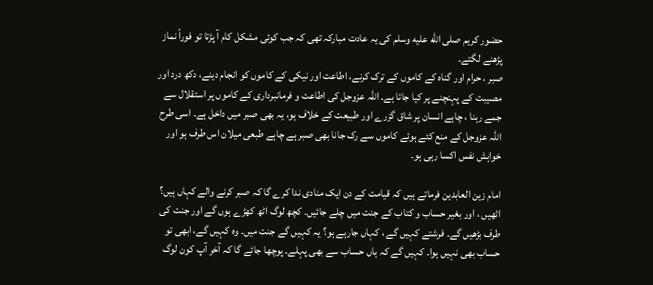حضور کریم صلى الله عليه وسلم کی یہ عادت مبارکہ تھی کہ جب کوئی مشکل کام آ پڑتا تو فوراً نماز پڑھنے لگتے۔
صبر ، حرام اور گناہ کے کاموں کے ترک کرنے، اطاعت اور نیکی کے کاموں کو انجام دینے، دکھ درد اور مصیبت کے پہنچنے پر کیا جاتا ہے۔ اللہ عزوجل کی اطاعت و فرمانبرداری کے کاموں پر استقلال سے جمے رہنا ، چاہے انسان پر شاق گزرے اور طبیعت کے خلاف ہو، یہ بھی صبر میں داخل ہے۔ اسی طرح اللہ عزوجل کے منع کئے ہوئے کاموں سے رک جانا بھی صبر ہے چاہے طبعی میلان اس طرف ہو اور خواہش نفس اکسا رہی ہو۔

امام زین العابدین فرماتے ہیں کہ قیامت کے دن ایک منادی ندا کرے گا کہ صبر کرنے والے کہاں ہیں؟ اٹھیں ، اور بغیر حساب و کتاب کے جنت میں چلے جائیں۔ کچھ لوگ اٹھ کھڑے ہوں گے اور جنت کی طرف بڑھیں گے۔ فرشتے کہیں گے ، کہاں جارہے ہو؟ یہ کہیں گے جنت میں۔ وہ کہیں گے، ابھی تو حساب بھی نہیں ہوا۔ کہیں گے کہ ہاں حساب سے بھی پہلے۔ پوچھا جائے گا کہ آخر آپ کون لوگ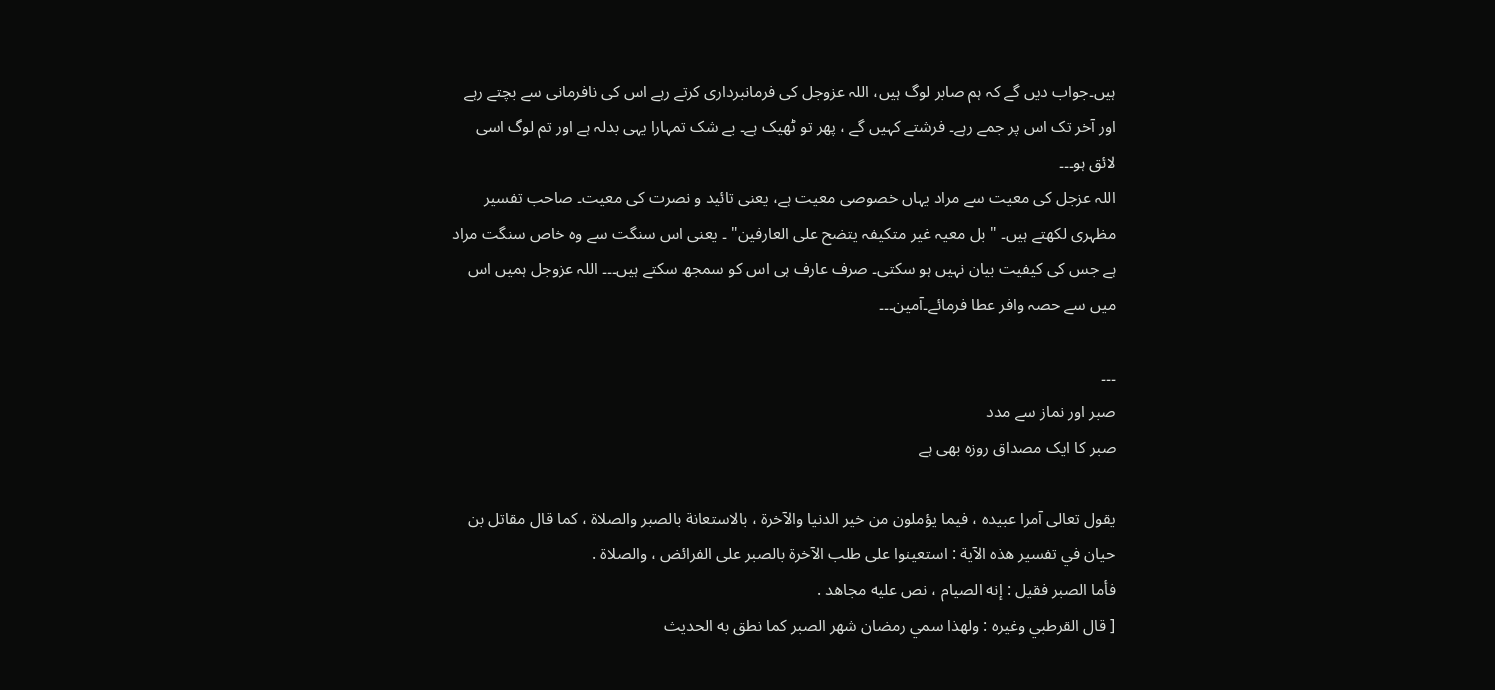ہیں۔جواب دیں گے کہ ہم صابر لوگ ہیں، اللہ عزوجل کی فرمانبرداری کرتے رہے اس کی نافرمانی سے بچتے رہے اور آخر تک اس پر جمے رہے۔ فرشتے کہیں گے ، پھر تو ٹھیک ہے۔ بے شک تمہارا یہی بدلہ ہے اور تم لوگ اسی لائق ہو۔۔۔
اللہ عزجل کی معیت سے مراد یہاں خصوصی معیت ہے، یعنی تائید و نصرت کی معیت۔ صاحب تفسیر مظہری لکھتے ہیں۔ "بل معیہ غیر متکیفہ یتضح علی العارفین" ۔ یعنی اس سنگت سے وہ خاص سنگت مراد ہے جس کی کیفیت بیان نہیں ہو سکتی۔ صرف عارف ہی اس کو سمجھ سکتے ہیں۔۔۔ اللہ عزوجل ہمیں اس میں سے حصہ وافر عطا فرمائے۔آمین۔۔۔

۔۔۔
صبر اور نماز سے مدد
صبر کا ایک مصداق روزہ بھی ہے

يقول تعالى آمرا عبيده ، فيما يؤملون من خير الدنيا والآخرة ، بالاستعانة بالصبر والصلاة ، كما قال مقاتل بن حيان في تفسير هذه الآية : استعينوا على طلب الآخرة بالصبر على الفرائض ، والصلاة .
فأما الصبر فقيل : إنه الصيام ، نص عليه مجاهد .
[ قال القرطبي وغيره : ولهذا سمي رمضان شهر الصبر كما نطق به الحديث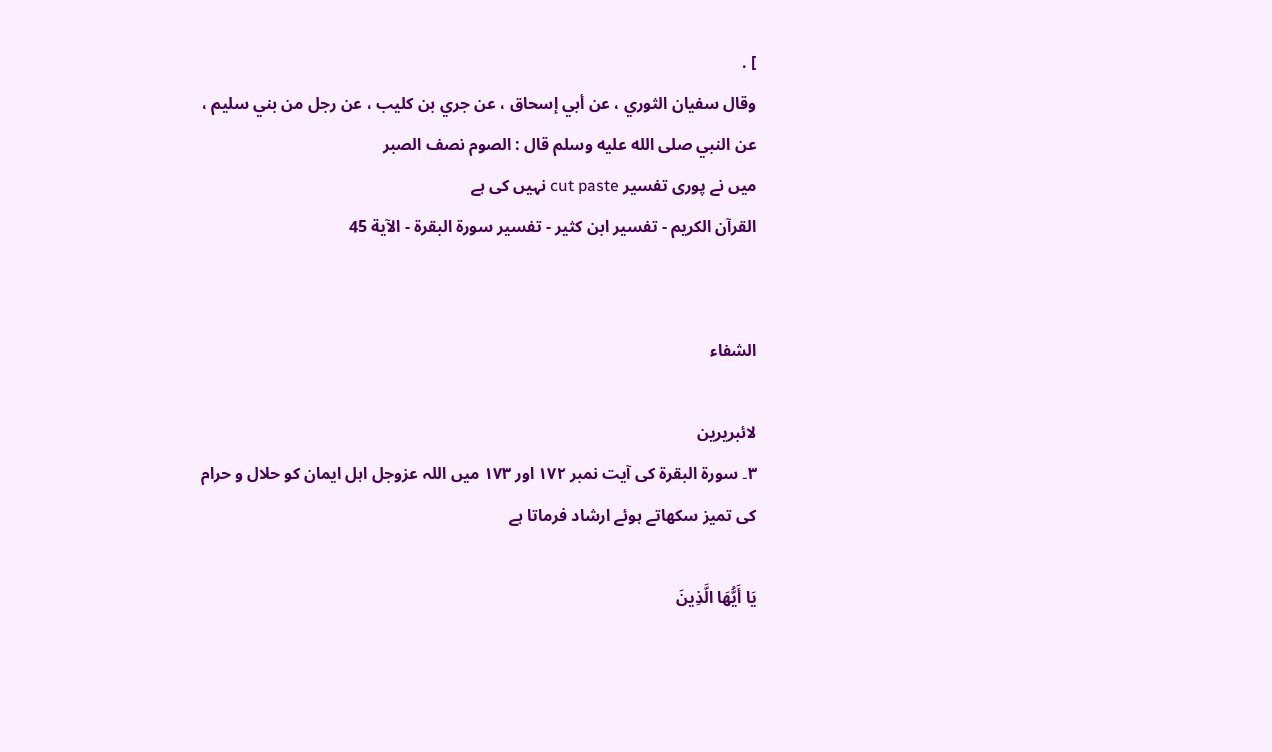] .
وقال سفيان الثوري ، عن أبي إسحاق ، عن جري بن كليب ، عن رجل من بني سليم ، عن النبي صلى الله عليه وسلم قال : الصوم نصف الصبر
میں نے پوری تفسیر cut paste نہیں کی ہے
القرآن الكريم - تفسير ابن كثير - تفسير سورة البقرة - الآية 45


الشفاء

لائبریرین
۳۔ سورۃ البقرۃ کی آیت نمبر ۱۷۲ اور ۱۷۳ میں اللہ عزوجل اہل ایمان کو حلال و حرام کی تمیز سکھاتے ہوئے ارشاد فرماتا ہے

يَا أَيُّهَا الَّذِينَ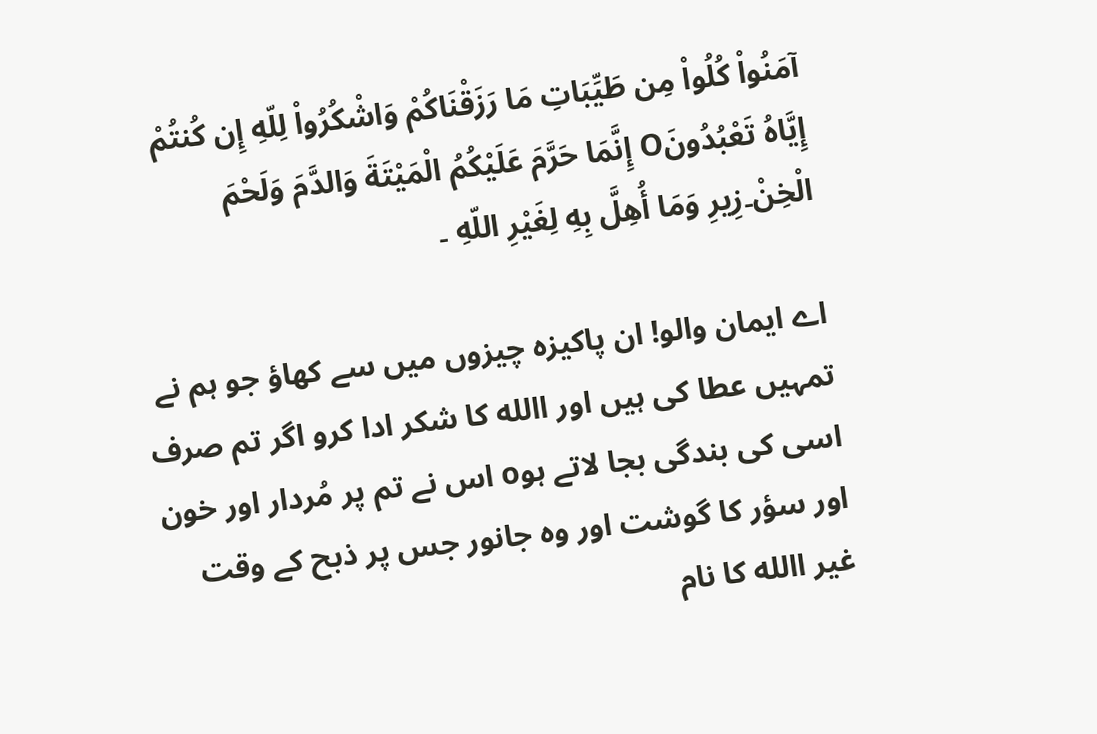آمَنُواْ كُلُواْ مِن طَيِّبَاتِ مَا رَزَقْنَاكُمْ وَاشْكُرُواْ لِلّهِ إِن كُنتُمْ إِيَّاهُ تَعْبُدُونَO إِنَّمَا حَرَّمَ عَلَيْكُمُ الْمَيْتَةَ وَالدَّمَ وَلَحْمَ الْخِنْ۔زِيرِ وَمَا أُهِلَّ بِهِ لِغَيْرِ اللّهِ ۔

اے ایمان والو! ان پاکیزہ چیزوں میں سے کھاؤ جو ہم نے تمہیں عطا کی ہیں اور االله کا شکر ادا کرو اگر تم صرف اسی کی بندگی بجا لاتے ہوo اس نے تم پر مُردار اور خون اور سؤر کا گوشت اور وہ جانور جس پر ذبح کے وقت غیر االله کا نام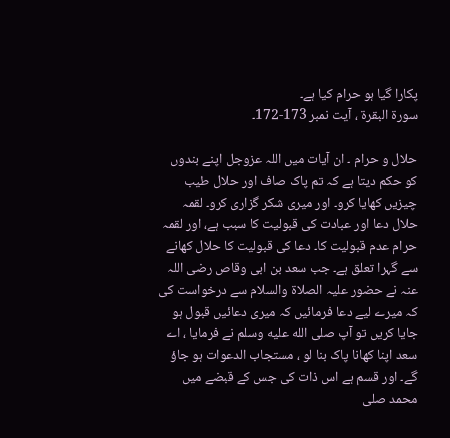پکارا گیا ہو حرام کیا ہے۔
سورۃ البقرۃ ، آیت نمبر 173-172۔

حلال و حرام ۔ ان آیات میں اللہ عزوجل اپنے بندوں کو حکم دیتا ہے کہ تم پاک صاف اور حلال طیب چیزیں کھایا کرو۔ اور میری شکر گزاری کرو۔ لقمہ حلال دعا اور عبادت کی قبولیت کا سبب ہے، اور لقمہ حرام عدم قبولیت کا۔ دعا کی قبولیت کا حلال کھانے سے گہرا تعلق ہے۔ جب سعد بن ابی وقاص رضی اللہ عنہ نے حضور علیہ الصلاۃ والسلام سے درخواست کی کہ میرے لیے دعا فرمائیں کہ میری دعائیں قبول ہو جایا کریں تو آپ صلى الله عليه وسلم نے فرمایا ، اے سعد اپنا کھانا پاک بنا لو ، مستجاب الدعوات ہو جاؤ گے۔ اور قسم ہے اس ذات کی جس کے قبضے میں محمد صلى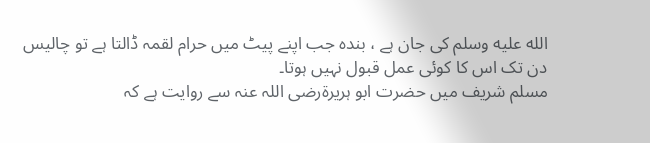الله عليه وسلم کی جان ہے ، بندہ جب اپنے پیٹ میں حرام لقمہ ڈالتا ہے تو چالیس دن تک اس کا کوئی عمل قبول نہیں ہوتا۔
مسلم شریف میں حضرت ابو ہریرۃرضی اللہ عنہ سے روایت ہے کہ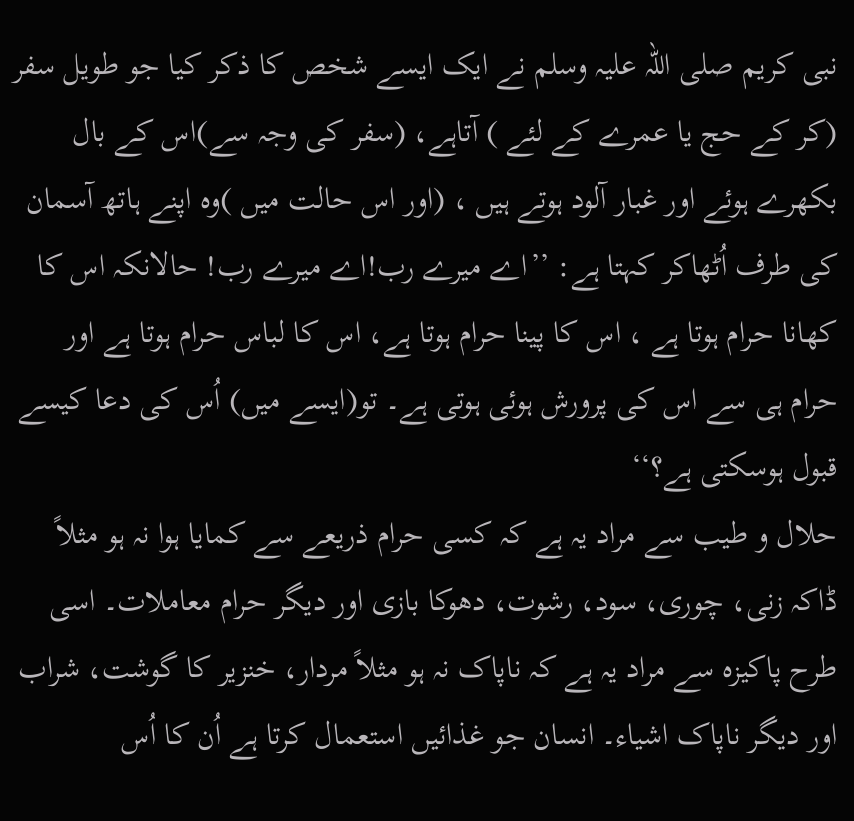نبی کریم صلی اللہ علیہ وسلم نے ایک ایسے شخص کا ذکر کیا جو طویل سفر (کر کے حج یا عمرے کے لئے ) آتاہے، (سفر کی وجہ سے)اس کے بال بکھرے ہوئے اور غبار آلود ہوتے ہیں ، (اور اس حالت میں )وہ اپنے ہاتھ آسمان کی طرف اُٹھاکر کہتا ہے: ’’اے میرے رب!اے میرے رب! حالانکہ اس کا کھانا حرام ہوتا ہے ، اس کا پینا حرام ہوتا ہے، اس کا لباس حرام ہوتا ہے اور حرام ہی سے اس کی پرورش ہوئی ہوتی ہے۔ تو(ایسے میں) اُس کی دعا کیسے قبول ہوسکتی ہے؟‘‘
حلال و طیب سے مراد یہ ہے کہ کسی حرام ذریعے سے کمایا ہوا نہ ہو مثلاً ڈاکہ زنی، چوری، سود، رشوت، دھوکا بازی اور دیگر حرام معاملات۔ اسی طرح پاکیزہ سے مراد یہ ہے کہ ناپاک نہ ہو مثلاً مردار، خنزیر کا گوشت، شراب اور دیگر ناپاک اشیاء۔ انسان جو غذائیں استعمال کرتا ہے اُن کا اُس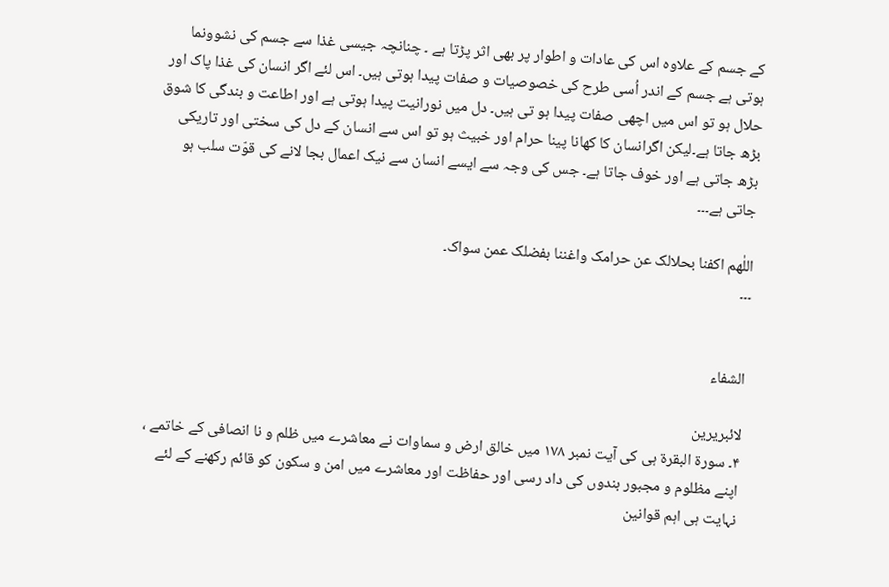کے جسم کے علاوہ اس کی عادات و اطوار پر بھی اثر پڑتا ہے ۔ چنانچہ جیسی غذا سے جسم کی نشوونما ہوتی ہے جسم کے اندر اُسی طرح کی خصوصیات و صفات پیدا ہوتی ہیں۔ اس لئے اگر انسان کی غذا پاک اور حلال ہو تو اس میں اچھی صفات پیدا ہو تی ہیں۔ دل میں نورانیت پیدا ہوتی ہے اور اطاعت و بندگی کا شوق بڑھ جاتا ہے۔لیکن اگرانسان کا کھانا پینا حرام اور خبیث ہو تو اس سے انسان کے دل کی سختی اور تاریکی بڑھ جاتی ہے اور خوف جاتا ہے۔ جس کی وجہ سے ایسے انسان سے نیک اعمال بجا لانے کی قوّت سلب ہو جاتی ہے۔۔۔

اللٰھم اکفنا بحلالک عن حرامک واغننا بفضلک عمن سواک۔
۔۔۔


الشفاء

لائبریرین
۴۔ سورۃ البقرۃ ہی کی آیت نمبر ۱۷۸ میں خالق ارض و سماوات نے معاشرے میں ظلم و نا انصافی کے خاتمے ، اپنے مظلوم و مجبور بندوں کی داد رسی اور حفاظت اور معاشرے میں امن و سکون کو قائم رکھنے کے لئے نہایت ہی اہم قوانین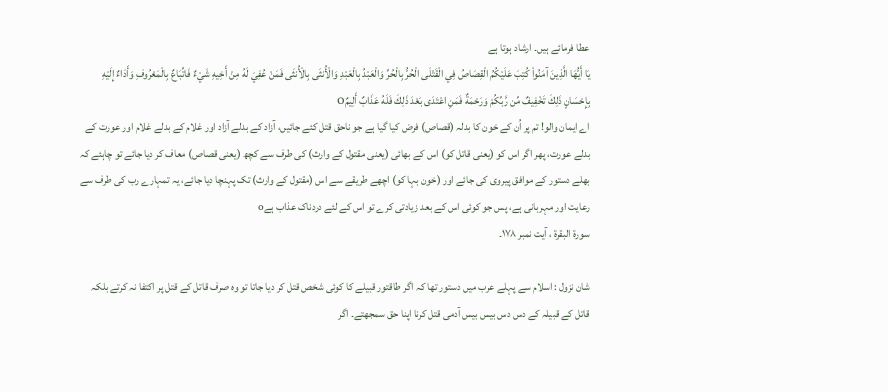عطا فرمائے ہیں۔ ارشاد ہوتا ہے
يَا أَيُّهَا الَّذِينَ آمَنُواْ كُتِبَ عَلَيْكُمُ الْقِصَاصُ فِي الْقَتْلَى الْحُرُّ بِالْحُرِّ وَالْعَبْدُ بِالْعَبْدِ وَالْأُنثَى بِالْأُنثَى فَمَنْ عُفِيَ لَهُ مِنْ أَخِيهِ شَيْءٌ فَاتِّبَاعٌ بِالْمَعْرُوفِ وَأَدَاءٌ إِلَيْهِ بِإِحْسَانٍ ذَلِكَ تَخْفِيفٌ مِّن رَّبِّكُمْ وَرَحْمَةٌ فَمَنِ اعْتَدَى بَعْدَ ذَلِكَ فَلَهُ عَذَابٌ أَلِيمٌO
اے ایمان والو! تم پر اُن کے خون کا بدلہ (قصاص) فرض کیا گیا ہے جو ناحق قتل کئے جائیں، آزاد کے بدلے آزاد اور غلام کے بدلے غلام اور عورت کے بدلے عورت، پھر اگر اس کو (یعنی قاتل کو) اس کے بھائی (یعنی مقتول کے وارث) کی طرف سے کچھ (یعنی قصاص) معاف کر دیا جائے تو چاہئے کہ بھلے دستور کے موافق پیروی کی جائے اور (خون بہا کو) اچھے طریقے سے اس (مقتول کے وارث) تک پہنچا دیا جائے، یہ تمہارے رب کی طرف سے رعایت اور مہربانی ہے، پس جو کوئی اس کے بعد زیادتی کرے تو اس کے لئے دردناک عذاب ہےo
سورۃ البقرۃ ، آیت نمبر ۱۷۸۔

شان نزول : اسلام سے پہلے عرب میں دستور تھا کہ اگر طاقتور قبیلے کا کوئی شخص قتل کر دیا جاتا تو وہ صرف قاتل کے قتل پر اکتفا نہ کرتے بلکہ قاتل کے قبیلہ کے دس دس بیس بیس آدمی قتل کرنا اپنا حق سمجھتے۔ اگر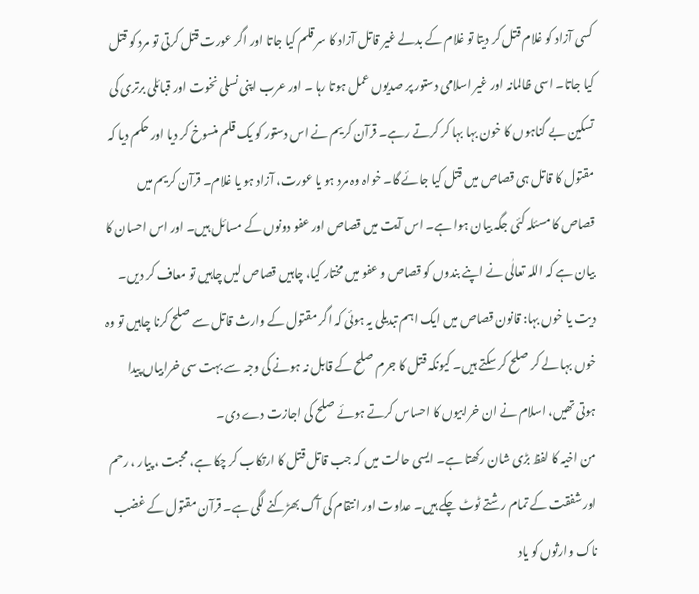کسی آزاد کو غلام قتل کر دیتا تو غلام کے بدلے غیر قاتل آزاد کا سر قلم کیا جاتا اور اگر عورت قتل کرتی تو مرد کو قتل کیا جاتا۔ اسی ظالمانہ اور غیر اسلامی دستور پر صدیوں عمل ہوتا رہا ۔ اور عرب اپنی نسلی نخوت اور قبائلی برتری کی تسکین بے گناہوں کا خون بہا بہا کر کرتے رہے۔ قرآن کریم نے اس دستور کو یک قلم منسوخ کر دیا اور حکم دیا کہ مقتول کا قاتل ہی قصاص میں قتل کیا جائے گا۔ خواہ وہ مرد ہو یا عورت، آزاد ہو یا غلام۔ قرآن کریم میں قصاص کا مسئلہ کئی جگہ بیان ہوا ہے۔ اس آیت میں قصاص اور عفو دونوں کے مسائل ہیں۔ اور اس احسان کا بیان ہے کہ اللہ تعالٰی نے اپنے بندوں کو قصاص و عفو میں مختار کیا، چاہیں قصاص لیں چاہیں تو معاف کر دیں۔
دیت یا خوں بہا: قانون قصاص میں ایک اہم تبدیلی یہ ہوئی کہ اگر مقتول کے وارث قاتل سے صلح کرنا چاہیں تو وہ خوں بہا لے کر صلح کر سکتے ہیں۔ کیونکہ قتل کا جرم صلح کے قابل نہ ہونے کی وجہ سے بہت سی خرابیاں پیدا ہوتی تھیں، اسلام نے ان خرابیوں کا احساس کرتے ہوئے صلح کی اجازت دے دی۔
من اخیہ کا لفظ بڑی شان رکھتا ہے۔ ایسی حالت میں کہ جب قاتل قتل کا ارتکاب کر چکا ہے، محبت ، پیار ، رحم اور شفقت کے تمام رشتے ٹوٹ چکے ہیں۔ عداوت اور انتقام کی آگ بھڑکنے لگی ہے۔ قرآن مقتول کے غضب ناک وارثوں کو یاد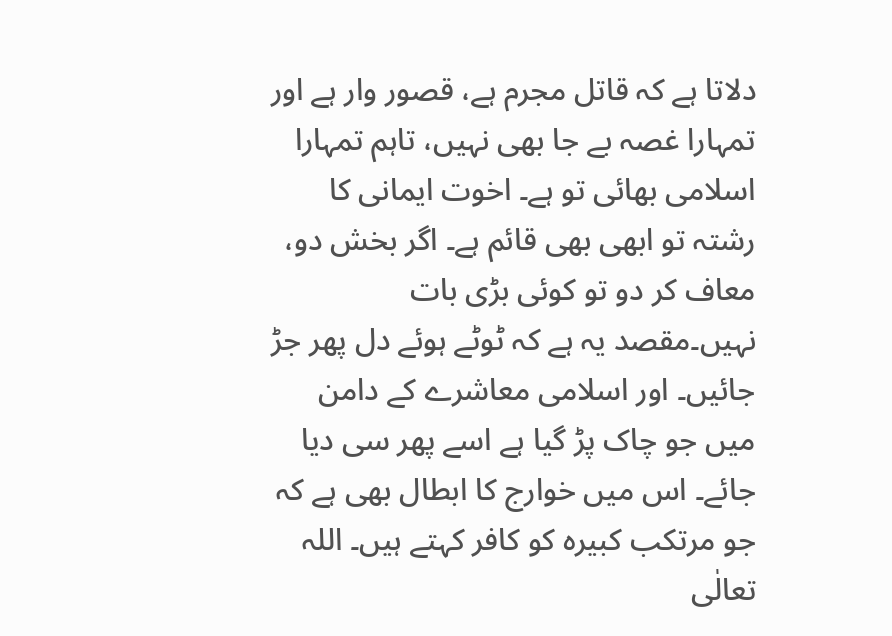دلاتا ہے کہ قاتل مجرم ہے، قصور وار ہے اور تمہارا غصہ بے جا بھی نہیں، تاہم تمہارا اسلامی بھائی تو ہے۔ اخوت ایمانی کا رشتہ تو ابھی بھی قائم ہے۔ اگر بخش دو، معاف کر دو تو کوئی بڑی بات نہیں۔مقصد یہ ہے کہ ٹوٹے ہوئے دل پھر جڑ جائیں۔ اور اسلامی معاشرے کے دامن میں جو چاک پڑ گیا ہے اسے پھر سی دیا جائے۔ اس میں خوارج کا ابطال بھی ہے کہ جو مرتکب کبیرہ کو کافر کہتے ہیں۔ اللہ تعالٰی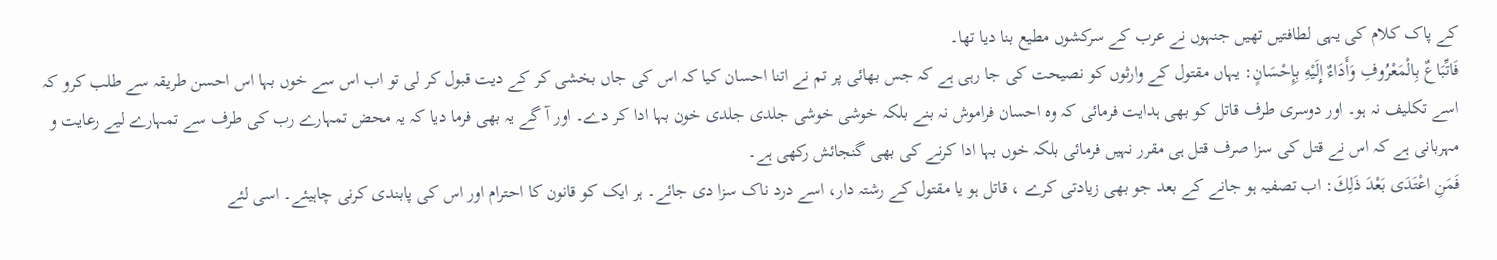کے پاک کلام کی یہی لطافتیں تھیں جنہوں نے عرب کے سرکشوں مطیع بنا دیا تھا۔
فَاتِّبَاعٌ بِالْمَعْرُوفِ وَأَدَاءٌ إِلَيْهِ بِإِحْسَانٍ: یہاں مقتول کے وارثوں کو نصیحت کی جا رہی ہے کہ جس بھائی پر تم نے اتنا احسان کیا کہ اس کی جاں بخشی کر کے دیت قبول کر لی تو اب اس سے خوں بہا اس احسن طریقہ سے طلب کرو کہ اسے تکلیف نہ ہو۔ اور دوسری طرف قاتل کو بھی ہدایت فرمائی کہ وہ احسان فراموش نہ بنے بلکہ خوشی خوشی جلدی جلدی خون بہا ادا کر دے۔ اور آ گے یہ بھی فرما دیا کہ یہ محض تمہارے رب کی طرف سے تمہارے لیے رعایت و مہربانی ہے کہ اس نے قتل کی سزا صرف قتل ہی مقرر نہیں فرمائی بلکہ خوں بہا ادا کرنے کی بھی گنجائش رکھی ہے۔
فَمَنِ اعْتَدَى بَعْدَ ذَلِكَ: اب تصفیہ ہو جانے کے بعد جو بھی زیادتی کرے ، قاتل ہو یا مقتول کے رشتہ دار، اسے درد ناک سزا دی جائے۔ ہر ایک کو قانون کا احترام اور اس کی پابندی کرنی چاہیئے۔ اسی لئے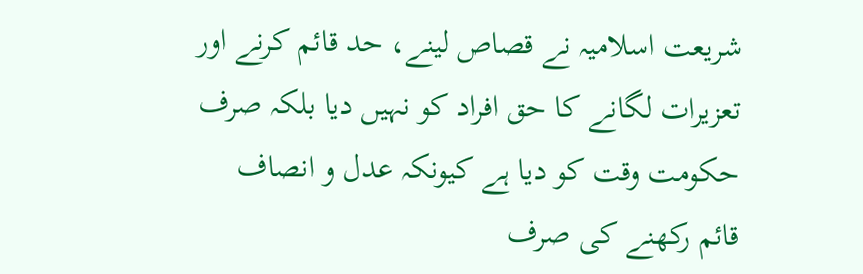شریعت اسلامیہ نے قصاص لینے، حد قائم کرنے اور تعزیرات لگانے کا حق افراد کو نہیں دیا بلکہ صرف حکومت وقت کو دیا ہے کیونکہ عدل و انصاف قائم رکھنے کی صرف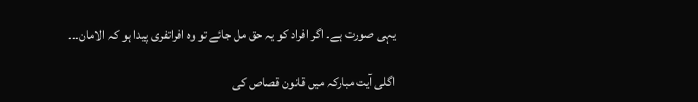یہی صورت ہے۔ اگر افراد کو یہ حق مل جائے تو وہ افراتفری پیدا ہو کہ الامان۔۔۔

اگلی آیت مبارکہ میں قانون قصاص کی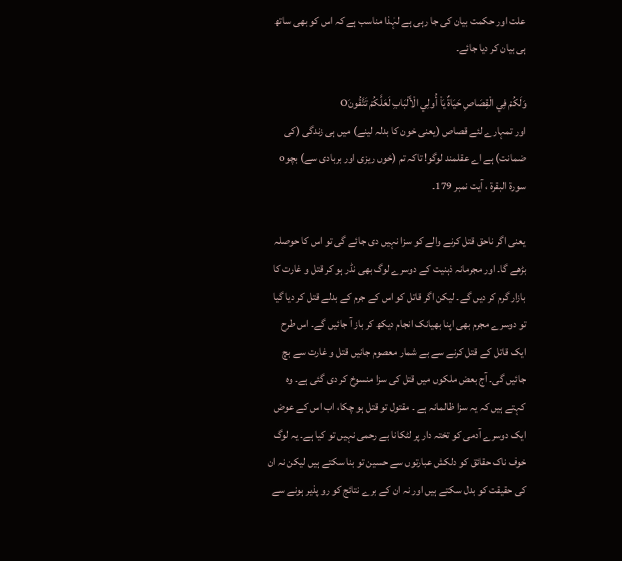علت اور حکمت بیان کی جا رہی ہے لہٰذا مناسب ہے کہ اس کو بھی ساتھ ہی بیان کر دیا جائے۔

وَلَكُمْ فِي الْقِصَاصِ حَيَاةٌ يَاْ أُولِي الْأَلْبَابِ لَعَلَّكُمْ تَتَّقُونَO
اور تمہارے لئے قصاص (یعنی خون کا بدلہ لینے) میں ہی زندگی (کی ضمانت) ہے اے عقلمند لوگو! تاکہ تم (خوں ریزی اور بربادی سے) بچوo
سورۃ البقرۃ ، آیت نمبر 179۔

یعنی اگر ناحق قتل کرنے والے کو سزا نہیں دی جائے گی تو اس کا حوصلہ بڑھے گا۔ اور مجرمانہ ذہنیت کے دوسرے لوگ بھی نڈر ہو کر قتل و غارت کا بازار گرم کر دیں گے۔ لیکن اگر قاتل کو اس کے جرم کے بدلے قتل کر دیا گیا تو دوسرے مجرم بھی اپنا بھیانک انجام دیکھ کر باز آ جائیں گے۔ اس طرح ایک قاتل کے قتل کرنے سے بے شمار معصوم جانیں قتل و غارت سے بچ جائیں گی۔ آج بعض ملکوں میں قتل کی سزا منسوخ کر دی گئی ہے۔ وہ کہتے ہیں کہ یہ سزا ظالمانہ ہے ۔ مقتول تو قتل ہو چکا، اب اس کے عوض ایک دوسرے آدمی کو تختہ دار پر لٹکانا بے رحمی نہیں تو کیا ہے۔ یہ لوگ خوف ناک حقائق کو دلکش عبارتوں سے حسین تو بنا سکتے ہیں لیکن نہ ان کی حقیقت کو بدل سکتے ہیں اور نہ ان کے برے نتائج کو رو پذیر ہونے سے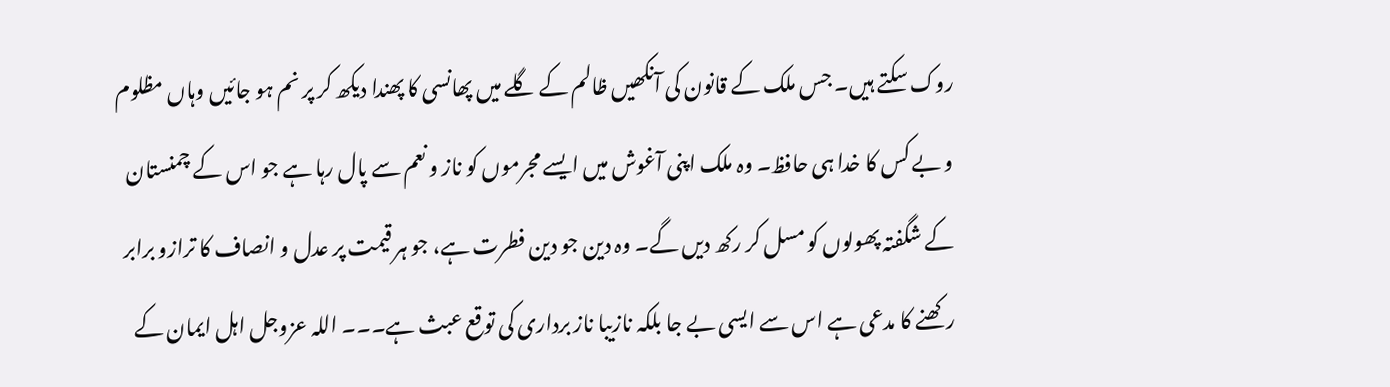روک سکتے ہیں۔ جس ملک کے قانون کی آنکھیں ظالم کے گلے میں پھانسی کا پھندا دیکھ کر پر نم ہو جائیں وہاں مظلوم و بے کس کا خدا ہی حافظ۔ وہ ملک اپنی آغوش میں ایسے مجرموں کو ناز و نعم سے پال رہا ہے جو اس کے چمنستان کے شگفتہ پھولوں کو مسل کر رکھ دیں گے۔ وہ دین جو دین فطرت ہے، جو ہر قیمت پر عدل و انصاف کا ترازو برابر رکھنے کا مدعی ہے اس سے ایسی بے جا بلکہ نازیبا ناز برداری کی توقع عبث ہے۔۔۔ اللہ عزوجل اہل ایمان کے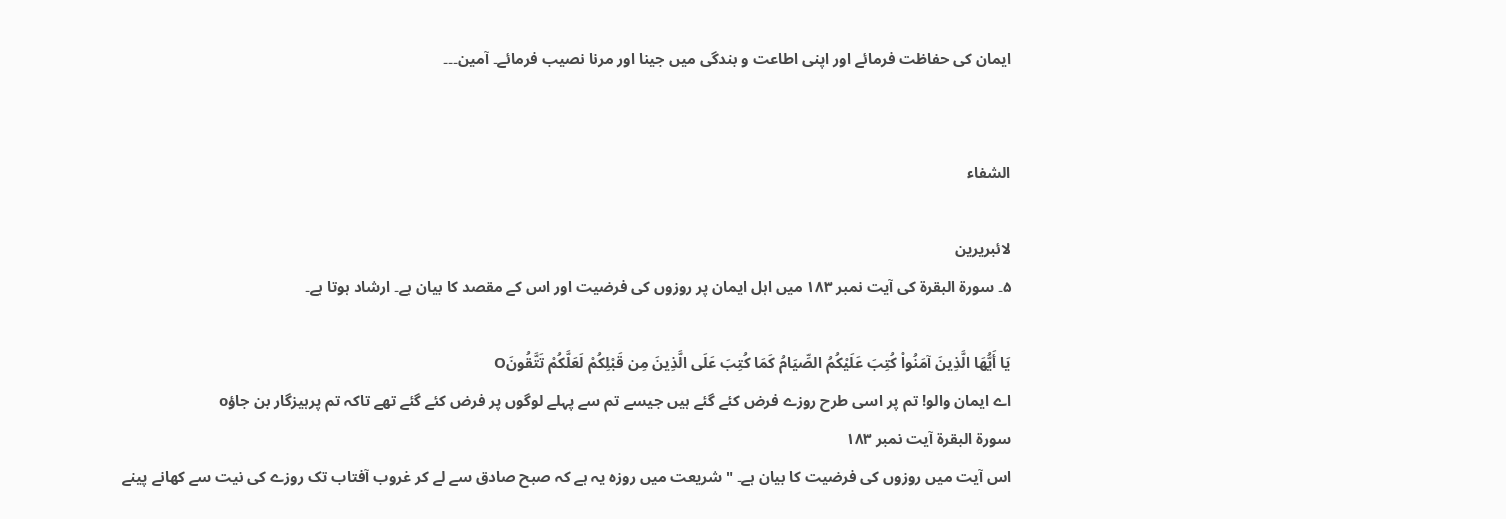ایمان کی حفاظت فرمائے اور اپنی اطاعت و بندگی میں جینا اور مرنا نصیب فرمائے۔ آمین۔۔۔


الشفاء

لائبریرین
۵۔ سورۃ البقرۃ کی آیت نمبر ۱۸۳ میں اہل ایمان پر روزوں کی فرضیت اور اس کے مقصد کا بیان ہے۔ ارشاد ہوتا ہے۔

يَا أَيُّهَا الَّذِينَ آمَنُواْ كُتِبَ عَلَيْكُمُ الصِّيَامُ كَمَا كُتِبَ عَلَى الَّذِينَ مِن قَبْلِكُمْ لَعَلَّكُمْ تَتَّقُونَO
اے ایمان والو! تم پر اسی طرح روزے فرض کئے گئے ہیں جیسے تم سے پہلے لوگوں پر فرض کئے گئے تھے تاکہ تم پرہیزگار بن جاؤo
سورۃ البقرۃ آیت نمبر ۱۸۳
اس آیت میں روزوں کی فرضیت کا بیان ہے۔ " شریعت میں روزہ یہ ہے کہ صبح صادق سے لے کر غروب آفتاب تک روزے کی نیت سے کھانے پینے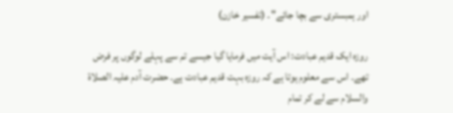اور ہمبستری سے بچا جائے"۔ (تفسیر خازن)

روزہ ایک قدیم عبادت: اس آیت میں فرمایا گیا جیسے تم سے پہلے لوگوں پر فرض تھے۔ اس سے معلوم ہوتا ہے کہ روزہ بہت قدیم عبادت ہے۔ حضرت آدم علیہ الصلاۃ والسلام سے لے کر تمام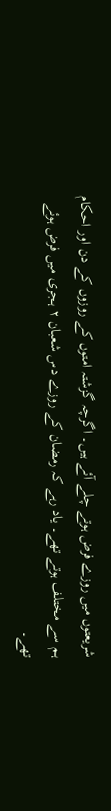شریعتوں میں روزے فرض ہوتے چلے آئے ہیں۔ اگرچہ گزشتہ امتوں کے روزوں کے دن اور احکام ہم سے مختلف ہوتے تھے۔ یاد رہے کہ رمضان کے روزے دس شعبان ۲ ہجری میں فرض ہوئے تھے۔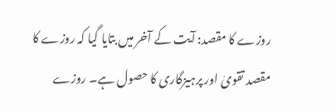روزے کا مقصد: آیت کے آخر میں بتایا گیا کہ روزے کا مقصد تقویٰ اور پرہیزگاری کا حصول ہے۔ روزے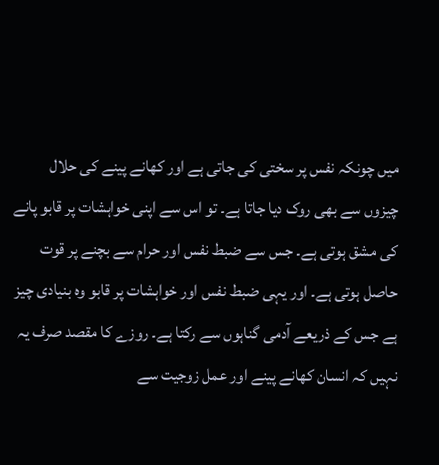میں چونکہ نفس پر سختی کی جاتی ہے اور کھانے پینے کی حلال چیزوں سے بھی روک دیا جاتا ہے۔ تو اس سے اپنی خواہشات پر قابو پانے کی مشق ہوتی ہے۔ جس سے ضبط نفس اور حرام سے بچنے پر قوت حاصل ہوتی ہے۔ اور یہی ضبط نفس اور خواہشات پر قابو وہ بنیادی چیز ہے جس کے ذریعے آدمی گناہوں سے رکتا ہے۔ روزے کا مقصد صرف یہ نہیں کہ انسان کھانے پینے اور عمل زوجیت سے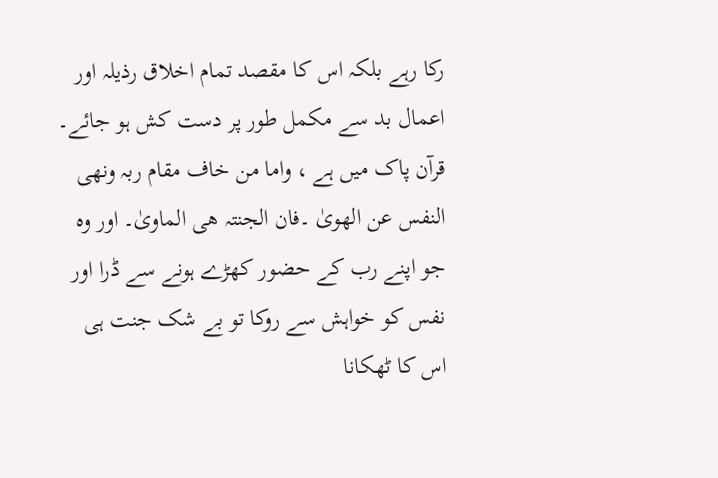رکا رہے بلکہ اس کا مقصد تمام اخلاق رذیلہ اور اعمال بد سے مکمل طور پر دست کش ہو جائے۔ قرآن پاک میں ہے ، واما من خاف مقام ربہ ونھی النفس عن الھویٰ ۔فان الجنتہ ھی الماویٰ۔ اور وہ جو اپنے رب کے حضور کھڑے ہونے سے ڈرا اور نفس کو خواہش سے روکا تو بے شک جنت ہی اس کا ٹھکانا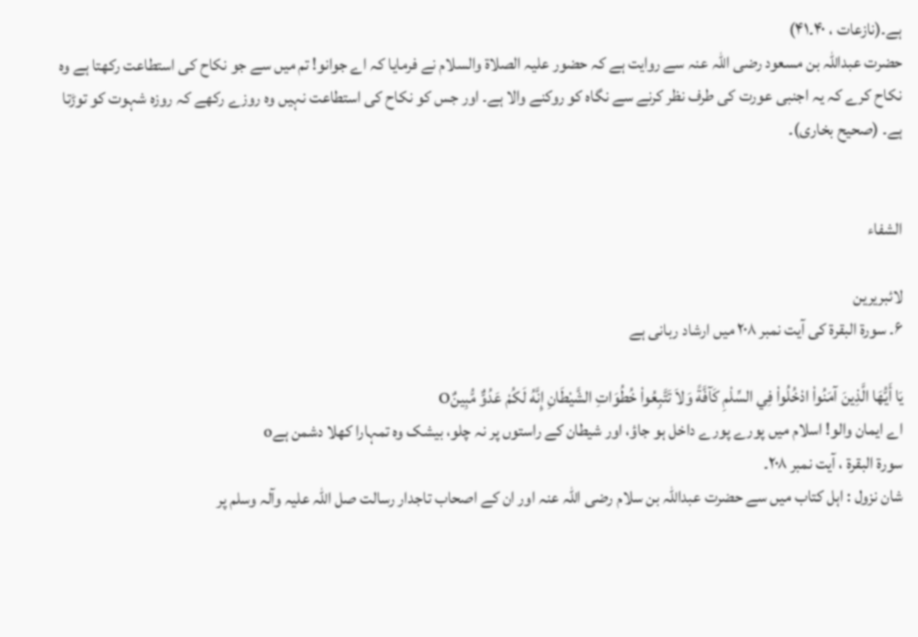ہے۔(نازعات ، ۴۰۔۴۱)
حضرت عبداللہ بن مسعود رضی اللہ عنہ سے روایت ہے کہ حضور علیہ الصلاۃ والسلام نے فرمایا کہ اے جوانو! تم میں سے جو نکاح کی استطاعت رکھتا ہے وہ نکاح کرے کہ یہ اجنبی عورت کی طرف نظر کرنے سے نگاہ کو روکنے والا ہے۔ اور جس کو نکاح کی استطاعت نہیں وہ روزے رکھے کہ روزہ شہوت کو توڑتا ہے۔ (صحیح بخاری)۔


الشفاء

لائبریرین
۶۔ سورۃ البقرۃ کی آیت نمبر ۲۰۸ میں ارشاد ربانی ہے

يَا أَيُّهَا الَّذِينَ آمَنُواْ ادْخُلُواْ فِي السِّلْمِ كَآفَّةً وَلاَ تَتَّبِعُواْ خُطُوَاتِ الشَّيْطَانِ إِنَّهُ لَكُمْ عَدُوٌّ مُّبِينٌO
اے ایمان والو! اسلام میں پورے پورے داخل ہو جاؤ، اور شیطان کے راستوں پر نہ چلو، بیشک وہ تمہارا کھلا دشمن ہےo
سورۃ البقرۃ ، آیت نمبر ۲۰۸۔
شان نزول : اہل کتاب میں سے حضرت عبداللہ بن سلام رضی اللہ عنہ اور ان کے اصحاب تاجدار رسالت صل اللہ علیہ وآلہ وسلم پر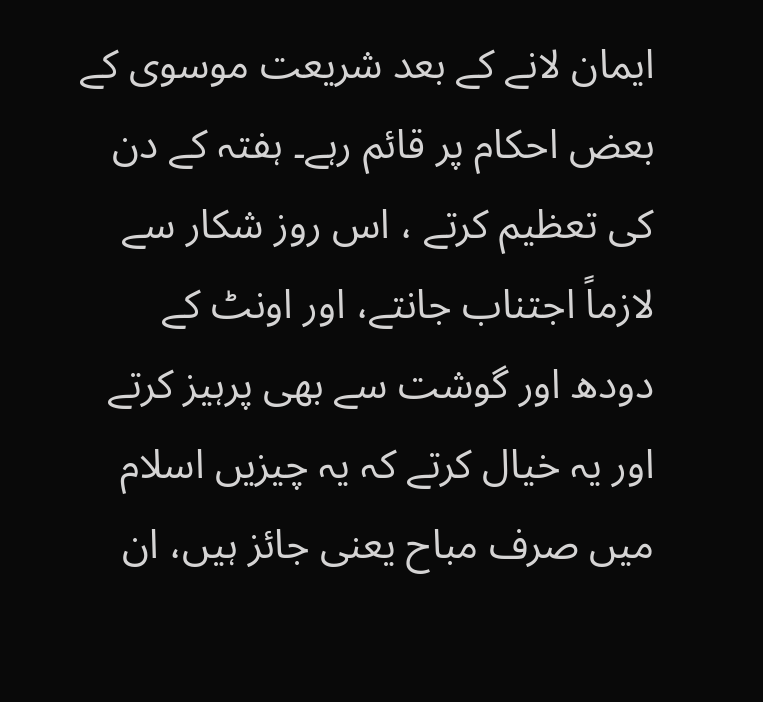ایمان لانے کے بعد شریعت موسوی کے بعض احکام پر قائم رہے۔ ہفتہ کے دن کی تعظیم کرتے ، اس روز شکار سے لازماً اجتناب جانتے، اور اونٹ کے دودھ اور گوشت سے بھی پرہیز کرتے اور یہ خیال کرتے کہ یہ چیزیں اسلام میں صرف مباح یعنی جائز ہیں، ان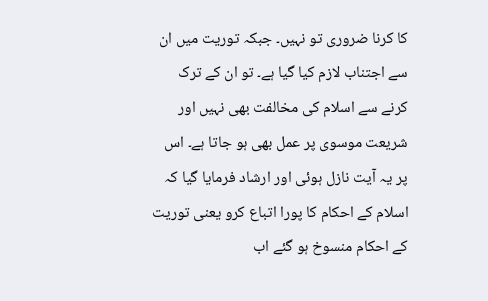کا کرنا ضروری تو نہیں۔ جبکہ توریت میں ان سے اجتناب لازم کیا گیا ہے۔ تو ان کے ترک کرنے سے اسلام کی مخالفت بھی نہیں اور شریعت موسوی پر عمل بھی ہو جاتا ہے۔ اس پر یہ آیت نازل ہوئی اور ارشاد فرمایا گیا کہ اسلام کے احکام کا پورا اتباع کرو یعنی توریت کے احکام منسوخ ہو گئے اب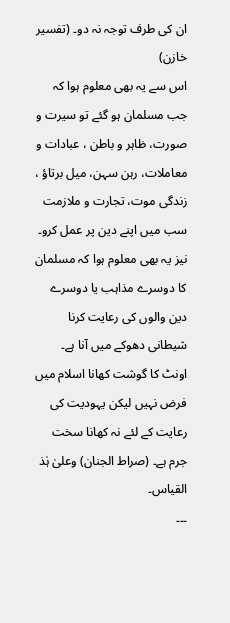ان کی طرف توجہ نہ دو۔ (تفسیر خازن)
اس سے یہ بھی معلوم ہوا کہ جب مسلمان ہو گئے تو سیرت و صورت، ظاہر و باطن ، عبادات و معاملات، رہن سہن، میل برتاؤ ، زندگی موت، تجارت و ملازمت سب میں اپنے دین پر عمل کرو۔ نیز یہ بھی معلوم ہوا کہ مسلمان کا دوسرے مذاہب یا دوسرے دین والوں کی رعایت کرنا شیطانی دھوکے میں آنا ہے۔ اونٹ کا گوشت کھانا اسلام میں فرض نہیں لیکن یہودیت کی رعایت کے لئے نہ کھانا سخت جرم ہے۔ (صراط الجنان) وعلیٰ ہٰذ القیاس۔
۔۔۔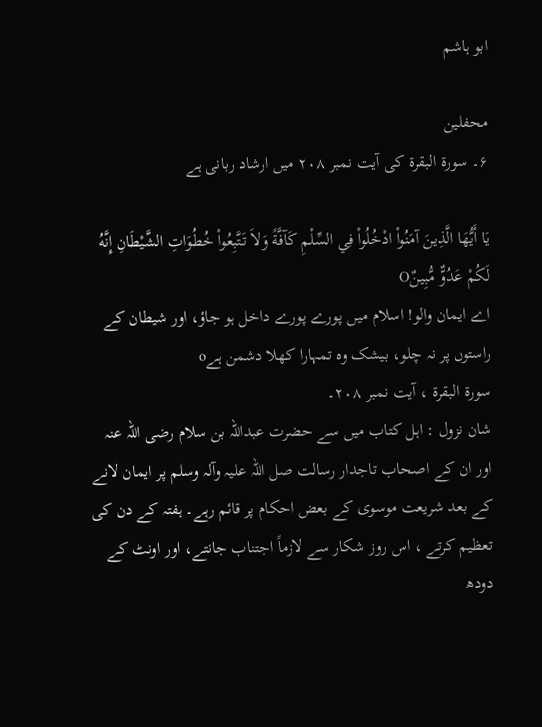ابو ہاشم

محفلین
۶۔ سورۃ البقرۃ کی آیت نمبر ۲۰۸ میں ارشاد ربانی ہے

يَا أَيُّهَا الَّذِينَ آمَنُواْ ادْخُلُواْ فِي السِّلْمِ كَآفَّةً وَلاَ تَتَّبِعُواْ خُطُوَاتِ الشَّيْطَانِ إِنَّهُ لَكُمْ عَدُوٌّ مُّبِينٌO
اے ایمان والو! اسلام میں پورے پورے داخل ہو جاؤ، اور شیطان کے راستوں پر نہ چلو، بیشک وہ تمہارا کھلا دشمن ہےo
سورۃ البقرۃ ، آیت نمبر ۲۰۸۔
شان نزول : اہل کتاب میں سے حضرت عبداللہ بن سلام رضی اللہ عنہ اور ان کے اصحاب تاجدار رسالت صل اللہ علیہ وآلہ وسلم پر ایمان لانے کے بعد شریعت موسوی کے بعض احکام پر قائم رہے۔ ہفتہ کے دن کی تعظیم کرتے ، اس روز شکار سے لازماً اجتناب جانتے، اور اونٹ کے دودھ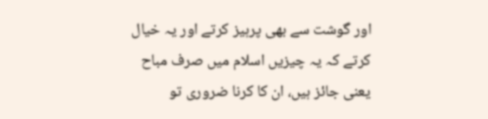اور گوشت سے بھی پرہیز کرتے اور یہ خیال کرتے کہ یہ چیزیں اسلام میں صرف مباح یعنی جائز ہیں، ان کا کرنا ضروری تو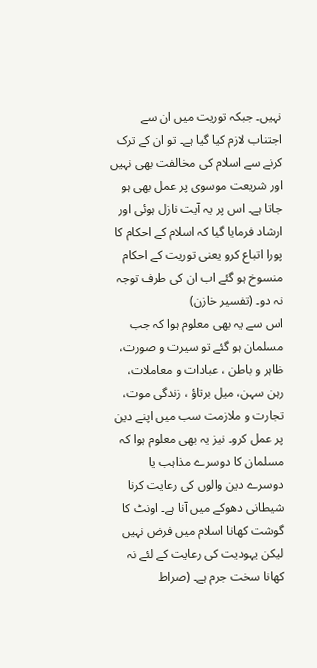نہیں۔ جبکہ توریت میں ان سے اجتناب لازم کیا گیا ہے۔ تو ان کے ترک کرنے سے اسلام کی مخالفت بھی نہیں اور شریعت موسوی پر عمل بھی ہو جاتا ہے۔ اس پر یہ آیت نازل ہوئی اور ارشاد فرمایا گیا کہ اسلام کے احکام کا پورا اتباع کرو یعنی توریت کے احکام منسوخ ہو گئے اب ان کی طرف توجہ نہ دو۔ (تفسیر خازن)
اس سے یہ بھی معلوم ہوا کہ جب مسلمان ہو گئے تو سیرت و صورت، ظاہر و باطن ، عبادات و معاملات، رہن سہن، میل برتاؤ ، زندگی موت، تجارت و ملازمت سب میں اپنے دین پر عمل کرو۔ نیز یہ بھی معلوم ہوا کہ مسلمان کا دوسرے مذاہب یا دوسرے دین والوں کی رعایت کرنا شیطانی دھوکے میں آنا ہے۔ اونٹ کا گوشت کھانا اسلام میں فرض نہیں لیکن یہودیت کی رعایت کے لئے نہ کھانا سخت جرم ہے۔ (صراط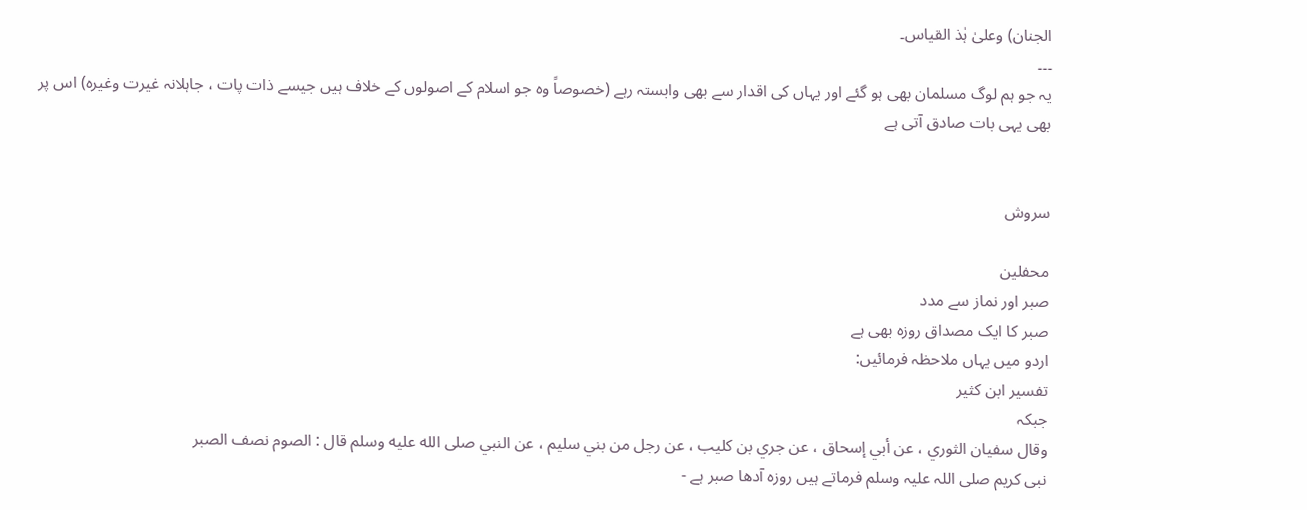الجنان) وعلیٰ ہٰذ القیاس۔
۔۔۔
یہ جو ہم لوگ مسلمان بھی ہو گئے اور یہاں کی اقدار سے بھی وابستہ رہے (خصوصاً وہ جو اسلام کے اصولوں کے خلاف ہیں جیسے ذات پات ، جاہلانہ غیرت وغیرہ) اس پر بھی یہی بات صادق آتی ہے


سروش

محفلین
صبر اور نماز سے مدد
صبر کا ایک مصداق روزہ بھی ہے
اردو میں یہاں ملاحظہ فرمائیں:
تفسیر ابن کثیر
جبکہ
وقال سفيان الثوري ، عن أبي إسحاق ، عن جري بن كليب ، عن رجل من بني سليم ، عن النبي صلى الله عليه وسلم قال : الصوم نصف الصبر
نبی کریم صلی اللہ علیہ وسلم فرماتے ہیں روزہ آدھا صبر ہے -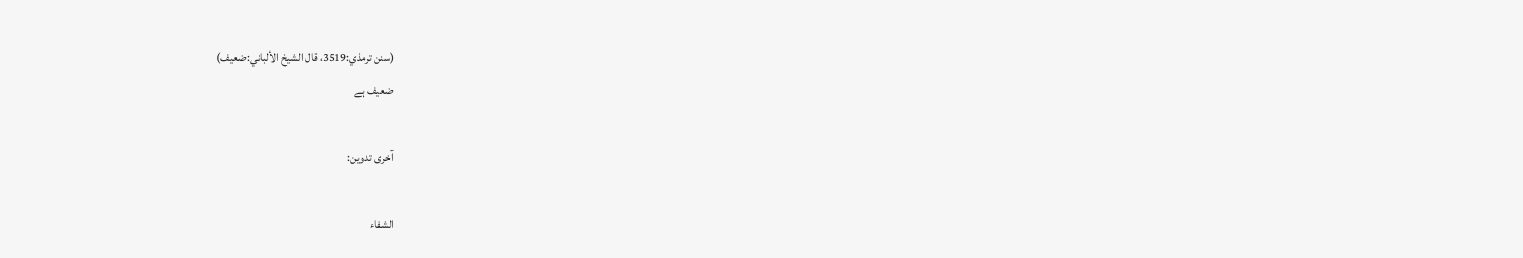(سنن ترمذي:3519، قال الشيخ الألباني:ضعیف)
ضعیف ہے

آخری تدوین:

الشفاء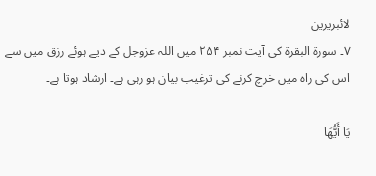لائبریرین
۷۔ سورۃ البقرۃ کی آیت نمبر ۲۵۴ میں اللہ عزوجل کے دیے ہوئے رزق میں سے اس کی راہ میں خرچ کرنے کی ترغیب بیان ہو رہی ہے۔ ارشاد ہوتا ہے۔

يَا أَيُّهَا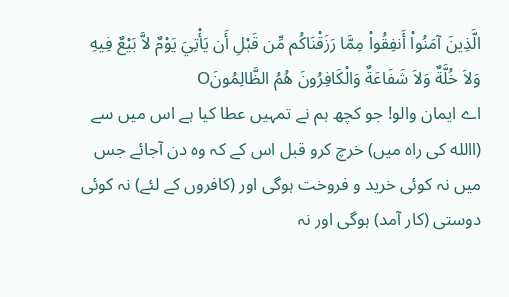الَّذِينَ آمَنُواْ أَنفِقُواْ مِمَّا رَزَقْنَاكُم مِّن قَبْلِ أَن يَأْتِيَ يَوْمٌ لاَّ بَيْعٌ فِيهِ وَلاَ خُلَّةٌ وَلاَ شَفَاعَةٌ وَالْكَافِرُونَ هُمُ الظَّالِمُونَO
اے ایمان والو! جو کچھ ہم نے تمہیں عطا کیا ہے اس میں سے (االله کی راہ میں) خرچ کرو قبل اس کے کہ وہ دن آجائے جس میں نہ کوئی خرید و فروخت ہوگی اور (کافروں کے لئے) نہ کوئی دوستی (کار آمد) ہوگی اور نہ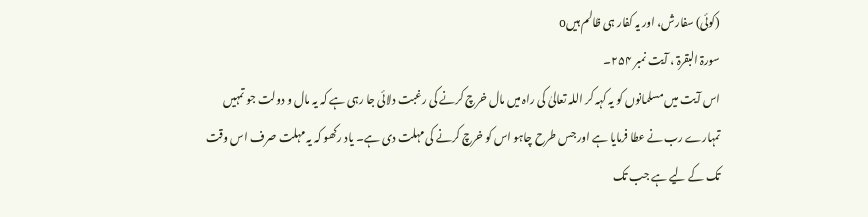(کوئی) سفارش، اور یہ کفار ہی ظالم ہیںo
سورۃ البقرۃ ، آیت نمبر ۲۵۴۔
اس آیت میں مسلمانوں کو یہ کہہ کر اللہ تعالیٰ کی راہ میں مال خرچ کرنے کی رغبت دلائی جا رہی ہے کہ یہ مال و دولت جو تمہیں تمہارے رب نے عطا فرمایا ہے اور جس طرح چاہو اس کو خرچ کرنے کی مہلت دی ہے۔ یاد رکھو کہ یہ مہلت صرف اس وقت تک کے لیے ہے جب تک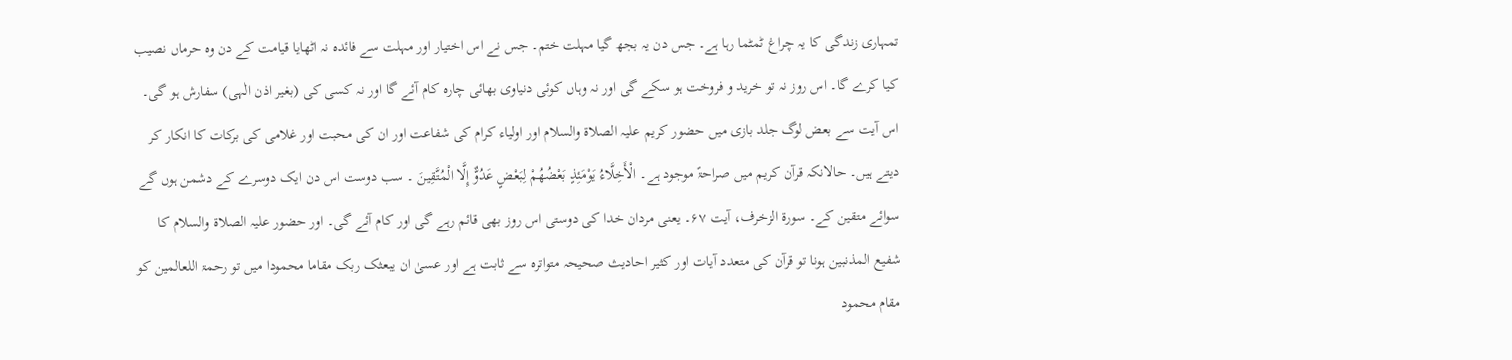تمہاری زندگی کا یہ چراغ ٹمٹما رہا ہے۔ جس دن یہ بجھ گیا مہلت ختم۔ جس نے اس اختیار اور مہلت سے فائدہ نہ اٹھایا قیامت کے دن وہ حرماں نصیب کیا کرے گا۔ اس روز نہ تو خرید و فروخت ہو سکے گی اور نہ وہاں کوئی دنیاوی بھائی چارہ کام آئے گا اور نہ کسی کی (بغیر اذن الٰہی) سفارش ہو گی۔ اس آیت سے بعض لوگ جلد بازی میں حضور کریم علیہ الصلاۃ والسلام اور اولیاء کرام کی شفاعت اور ان کی محبت اور غلامی کی برکات کا انکار کر دیتے ہیں۔ حالانکہ قرآن کریم میں صراحۃً موجود ہے۔ الْأَخِلَّاءُ يَوْمَئِذٍ بَعْضُهُمْ لِبَعْضٍ عَدُوٌّ إِلَّا الْمُتَّقِينَ ۔ سب دوست اس دن ایک دوسرے کے دشمن ہوں گے سوائے متقین کے۔ سورۃ الزخرف، آیت ۶۷۔ یعنی مردان خدا کی دوستی اس روز بھی قائم رہے گی اور کام آئے گی۔ اور حضور علیہ الصلاۃ والسلام کا شفیع المذنبین ہونا تو قرآن کی متعدد آیات اور کثیر احادیث صحیحہ متواترہ سے ثابت ہے اور عسیٰ ان یبعثک ربک مقاما محمودا میں تو رحمۃ اللعالمین کو مقام محمود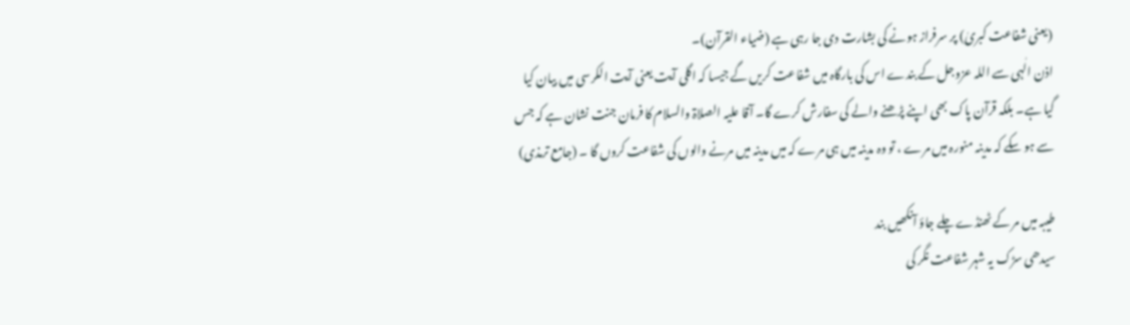(یعنی شفاعت کبریٰ) پر سرفراز ہونے کی بشارت دی جا رہی ہے (ضیاء القرآن)۔
اذن الٰہی سے اللہ عزوجل کے بندے اس کی بارگاہ میں شفاعت کریں گے جیسا کہ اگلی آیت یعنی آیت الکرسی میں بیان کیا گیا ہے۔ بلکہ قرآن پاک بھی اپنے پڑھنے والے کی سفارش کرے گا۔ آقا علیہ الصلاۃ والسلام کا فرمان جنت نشان ہے کہ جس سے ہو سکے کہ مدینہ منورہ میں مرے ، تو وہ مدینہ میں ہی مرے کہ میں مدینہ میں مرنے والوں کی شفاعت کروں گا ۔ (جامع ترمذی)

طیبہ میں مر کے ٹھنڈے چلے جاؤ آنکھیں بند
سیدھی سڑک یہ شہر شفاعت نگر کی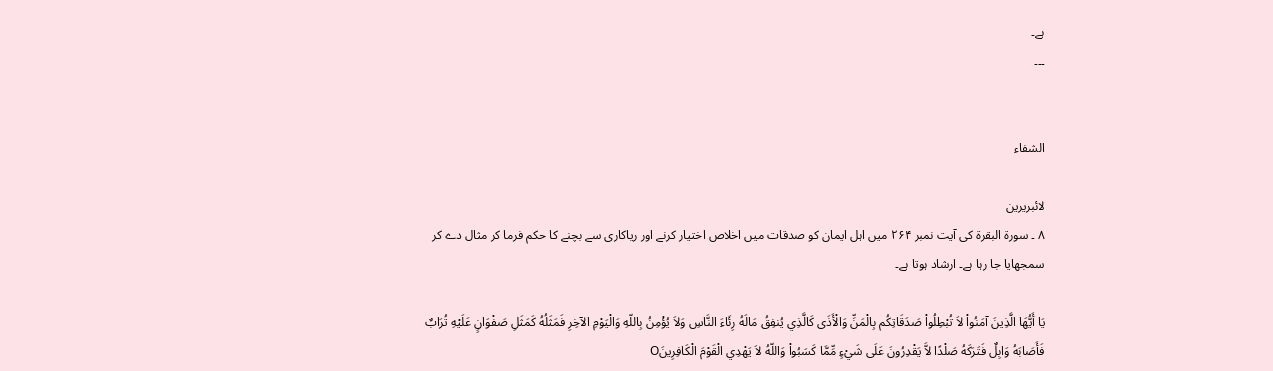ہے۔
۔۔۔


الشفاء

لائبریرین
۸ ۔ سورۃ البقرۃ کی آیت نمبر ۲۶۴ میں اہل ایمان کو صدقات میں اخلاص اختیار کرنے اور ریاکاری سے بچنے کا حکم فرما کر مثال دے کر سمجھایا جا رہا ہے۔ ارشاد ہوتا ہے۔

يَا أَيُّهَا الَّذِينَ آمَنُواْ لاَ تُبْطِلُواْ صَدَقَاتِكُم بِالْمَنِّ وَالْأَذَى كَالَّذِي يُنفِقُ مَالَهُ رِئَاءَ النَّاسِ وَلاَ يُؤْمِنُ بِاللّهِ وَالْيَوْمِ الآخِرِ فَمَثَلُهُ كَمَثَلِ صَفْوَانٍ عَلَيْهِ تُرَابٌ فَأَصَابَهُ وَابِلٌ فَتَرَكَهُ صَلْدًا لاَّ يَقْدِرُونَ عَلَى شَيْءٍ مِّمَّا كَسَبُواْ وَاللّهُ لاَ يَهْدِي الْقَوْمَ الْكَافِرِينَO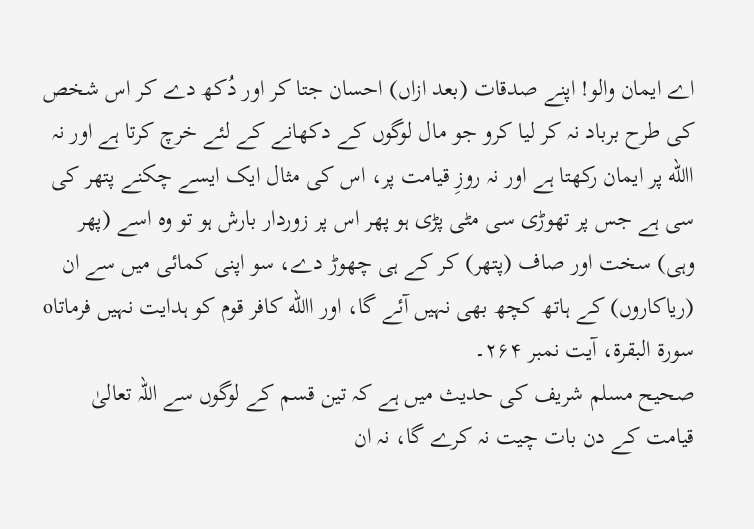اے ایمان والو! اپنے صدقات (بعد ازاں) احسان جتا کر اور دُکھ دے کر اس شخص کی طرح برباد نہ کر لیا کرو جو مال لوگوں کے دکھانے کے لئے خرچ کرتا ہے اور نہ االله پر ایمان رکھتا ہے اور نہ روزِ قیامت پر، اس کی مثال ایک ایسے چکنے پتھر کی سی ہے جس پر تھوڑی سی مٹی پڑی ہو پھر اس پر زوردار بارش ہو تو وہ اسے (پھر وہی) سخت اور صاف (پتھر) کر کے ہی چھوڑ دے، سو اپنی کمائی میں سے ان (ریاکاروں) کے ہاتھ کچھ بھی نہیں آئے گا، اور االله کافر قوم کو ہدایت نہیں فرماتاo
سورۃ البقرۃ، آیت نمبر ۲۶۴۔
صحیح مسلم شریف کی حدیث میں ہے کہ تین قسم کے لوگوں سے اللہ تعالیٰ قیامت کے دن بات چیت نہ کرے گا، نہ ان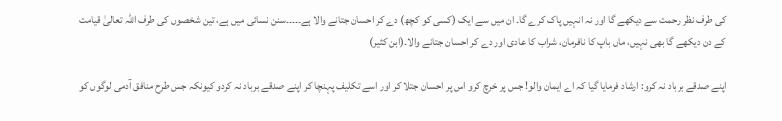کی طرف نظر رحمت سے دیکھے گا اور نہ انہیں پاک کرے گا۔ ان میں سے ایک (کسی کو کچھ) دے کر احسان جتانے والا ہے۔۔۔۔۔سنن نسائی میں ہے، تین شخصوں کی طرف اللہ تعالیٰ قیامت کے دن دیکھے گا بھی نہیں، ماں باپ کا نافرمان، شراب کا عادی اور دے کر احسان جتانے والا۔(ابن کثیر)

اپنے صدقے برباد نہ کرو: ارشاد فرمایا گیا کہ اے ایمان والو! جس پر خرچ کرو اس پر احسان جتلا کر اور اسے تکلیف پہنچا کر اپنے صدقے برباد نہ کردو کیونکہ جس طرح منافق آدمی لوگوں کو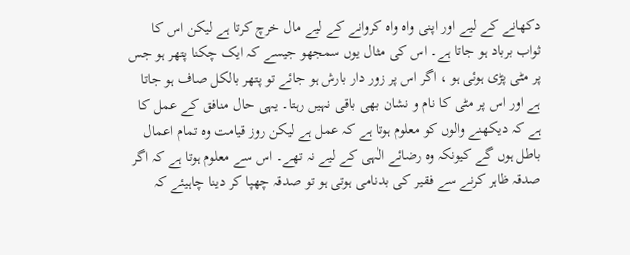دکھانے کے لیے اور اپنی واہ واہ کروانے کے لیے مال خرچ کرتا ہے لیکن اس کا ثواب برباد ہو جاتا ہے۔ اس کی مثال یوں سمجھو جیسے کہ ایک چکنا پتھر ہو جس پر مٹی پڑی ہوئی ہو ، اگر اس پر زور دار بارش ہو جائے تو پتھر بالکل صاف ہو جاتا ہے اور اس پر مٹی کا نام و نشان بھی باقی نہیں رہتا۔ یہی حال منافق کے عمل کا ہے کہ دیکھنے والوں کو معلوم ہوتا ہے کہ عمل ہے لیکن روز قیامت وہ تمام اعمال باطل ہوں گے کیونکہ وہ رضائے الٰہی کے لیے نہ تھے۔ اس سے معلوم ہوتا ہے کہ اگر صدقہ ظاہر کرنے سے فقیر کی بدنامی ہوتی ہو تو صدقہ چھپا کر دینا چاہیئے کہ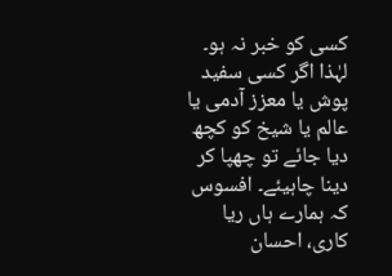کسی کو خبر نہ ہو۔ لہٰذا اگر کسی سفید پوش یا معزز آدمی یا عالم یا شیخ کو کچھ دیا جائے تو چھپا کر دینا چاہیئے۔ افسوس کہ ہمارے ہاں ریا کاری، احسان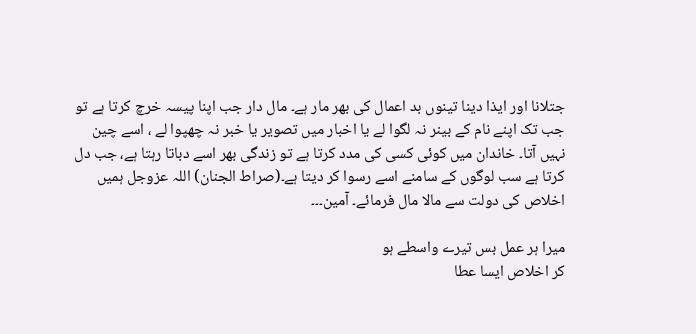جتلانا اور ایذا دینا تینوں بد اعمال کی بھر مار ہے۔ مال دار جب اپنا پیسہ خرچ کرتا ہے تو جب تک اپنے نام کے بینر نہ لگوا لے یا اخبار میں تصویر یا خبر نہ چھپوا لے ، اسے چین نہیں آتا۔ خاندان میں کوئی کسی کی مدد کرتا ہے تو زندگی بھر اسے دباتا رہتا ہے، جب دل کرتا ہے سب لوگوں کے سامنے اسے رسوا کر دیتا ہے۔(صراط الجنان) اللہ عزوجل ہمیں اخلاص کی دولت سے مالا مال فرمائے۔ آمین۔۔۔

میرا ہر عمل بس تیرے واسطے ہو
کر اخلاص ایسا عطا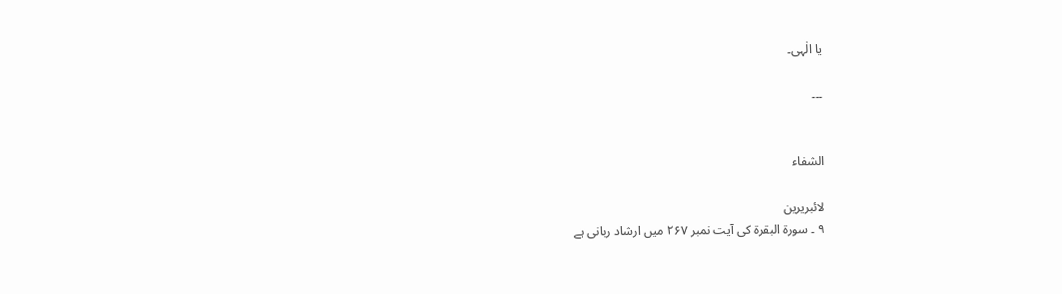یا الٰہی۔

۔۔۔


الشفاء

لائبریرین
۹ ۔ سورۃ البقرۃ کی آیت نمبر ۲۶۷ میں ارشاد ربانی ہے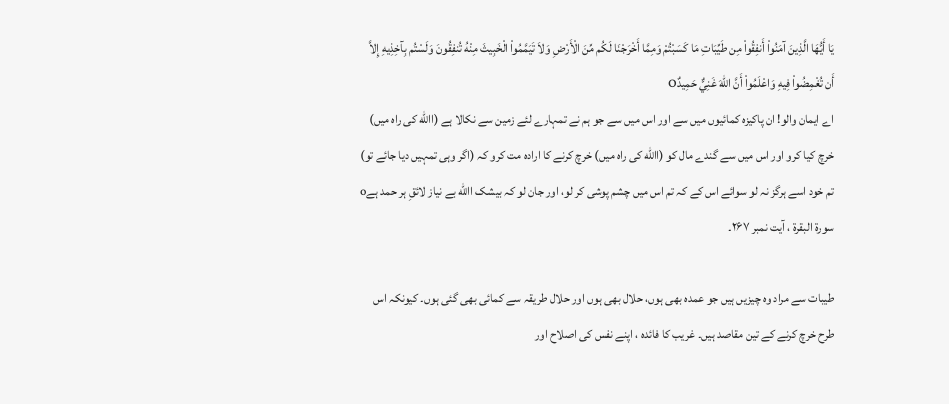يَا أَيُّهَا الَّذِينَ آمَنُواْ أَنفِقُواْ مِن طَيِّبَاتِ مَا كَسَبْتُمْ وَمِمَّا أَخْرَجْنَا لَكُم مِّنَ الْأَرْضِ وَلاَ تَيَمَّمُواْ الْخَبِيثَ مِنْهُ تُنفِقُونَ وَلَسْتُم بِآخِذِيهِ إِلاَّ أَن تُغْمِضُواْ فِيهِ وَاعْلَمُواْ أَنَّ اللّهَ غَنِيٌّ حَمِيدٌO
اے ایمان والو! ان پاکیزہ کمائیوں میں سے اور اس میں سے جو ہم نے تمہارے لئے زمین سے نکالا ہے (االله کی راہ میں) خرچ کیا کرو اور اس میں سے گندے مال کو (االله کی راہ میں) خرچ کرنے کا ارادہ مت کرو کہ (اگر وہی تمہیں دیا جائے تو) تم خود اسے ہرگز نہ لو سوائے اس کے کہ تم اس میں چشم پوشی کر لو، اور جان لو کہ بیشک االله بے نیاز لائقِ ہر حمد ہےo
سورۃ البقرۃ ، آیت نمبر ۲۶۷۔

طیبات سے مراد وہ چیزیں ہیں جو عمدہ بھی ہوں، حلال بھی ہوں اور حلال طریقہ سے کمائی بھی گئی ہوں۔ کیونکہ اس طرح خرچ کرنے کے تین مقاصد ہیں۔ غریب کا فائدہ ، اپنے نفس کی اصلاح اور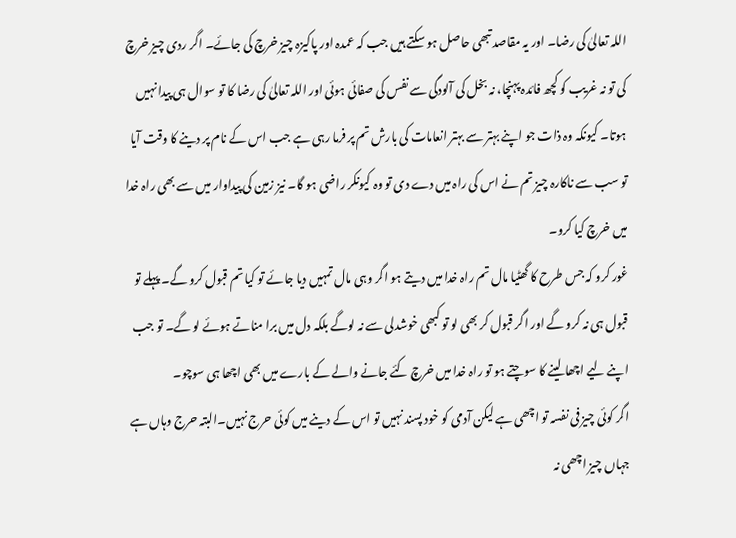اللہ تعالیٰ کی رضا۔ اور یہ مقاصد تبھی حاصل ہو سکتے ہیں جب کہ عمدہ اور پاکیزہ چیز خرچ کی جائے۔ اگر ردی چیز خرچ کی تو نہ غریب کو کچھ فائدہ پہنچا، نہ بخل کی آلودگی سے نفس کی صفائی ہوئی اور اللہ تعالیٰ کی رضا کا تو سوال ہی پیدا نہیں ہوتا۔ کیونکہ وہ ذات جو اپنے بہتر سے بہتر انعامات کی بارش تم پر فرما رہی ہے جب اس کے نام پر دینے کا وقت آیا تو سب سے ناکارہ چیز تم نے اس کی راہ میں دے دی تو وہ کیونکر راضی ہو گا۔ نیز زمین کی پیداوار میں سے بھی راہ خدا میں خرچ کیا کرو۔
غور کرو کہ جس طرح کا گھٹیا مال تم راہ خدا میں دیتے ہو اگر وہی مال تمہیں دیا جائے تو کیا تم قبول کرو گے۔ پہلے تو قبول ہی نہ کرو گے اور اگر قبول کر بھی لو تو کبھی خوشدلی سے نہ لوگے بلکہ دل میں برا مناتے ہوئے لو گے۔ تو جب اپنے لیے اچھا لینے کا سوچتے ہو تو راہ خدا میں خرچ کئے جانے والے کے بارے میں بھی اچھا ہی سوچو۔
اگر کوئی چیز فی نفسہ تو اچھی ہے لیکن آدمی کو خود پسند نہیں تو اس کے دینے میں کوئی حرج نہیں۔البتہ حرج وہاں ہے جہاں چیز اچھی نہ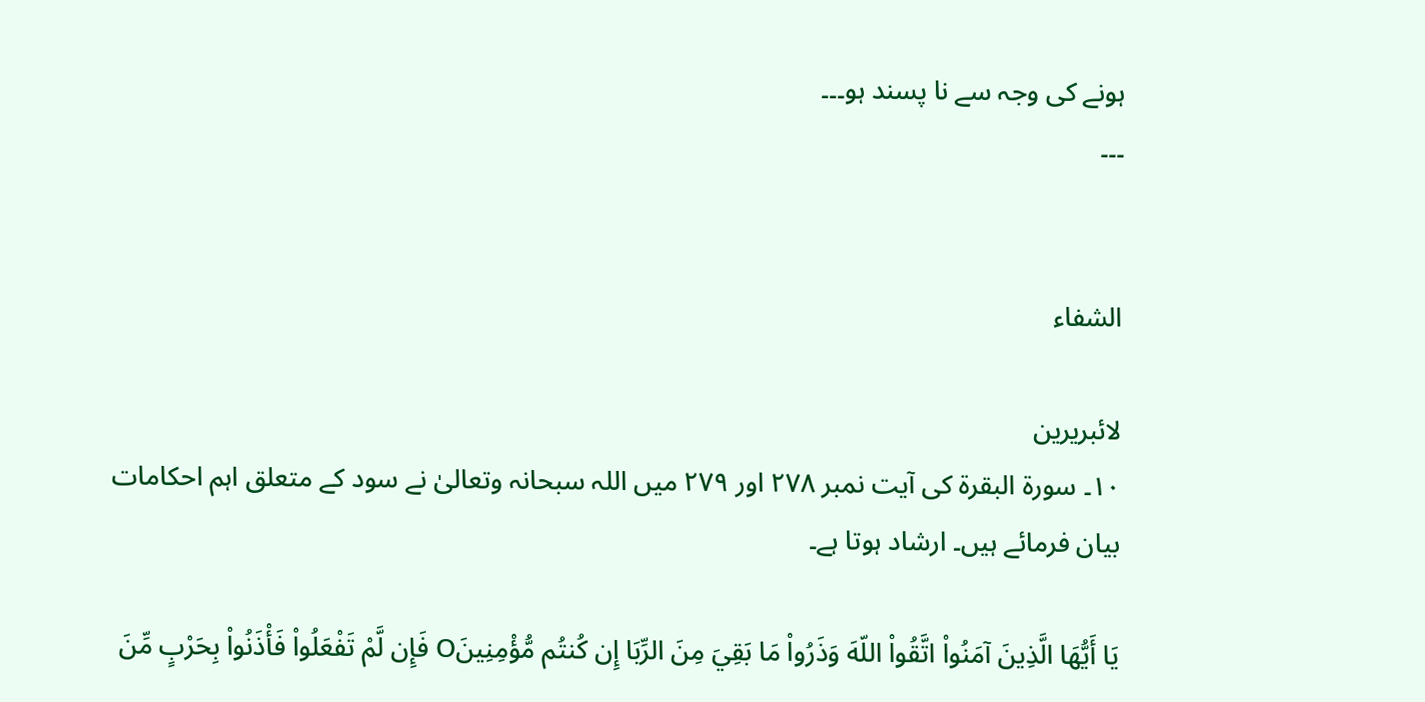ہونے کی وجہ سے نا پسند ہو۔۔۔
۔۔۔


الشفاء

لائبریرین
۱۰۔ سورۃ البقرۃ کی آیت نمبر ۲۷۸ اور ۲۷۹ میں اللہ سبحانہ وتعالیٰ نے سود کے متعلق اہم احکامات بیان فرمائے ہیں۔ ارشاد ہوتا ہے۔

يَا أَيُّهَا الَّذِينَ آمَنُواْ اتَّقُواْ اللّهَ وَذَرُواْ مَا بَقِيَ مِنَ الرِّبَا إِن كُنتُم مُّؤْمِنِينَO فَإِن لَّمْ تَفْعَلُواْ فَأْذَنُواْ بِحَرْبٍ مِّنَ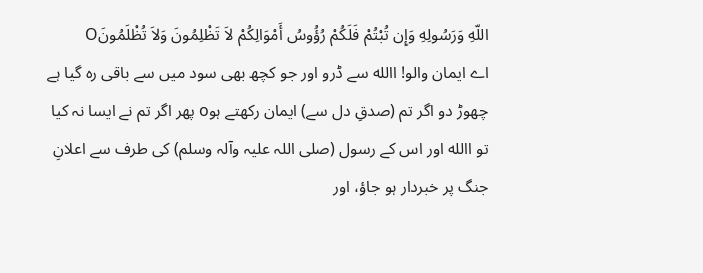اللّهِ وَرَسُولِهِ وَإِن تُبْتُمْ فَلَكُمْ رُؤُوسُ أَمْوَالِكُمْ لاَ تَظْلِمُونَ وَلاَ تُظْلَمُونَO
اے ایمان والو! االله سے ڈرو اور جو کچھ بھی سود میں سے باقی رہ گیا ہے چھوڑ دو اگر تم (صدقِ دل سے) ایمان رکھتے ہوo پھر اگر تم نے ایسا نہ کیا تو االله اور اس کے رسول (صلی اللہ علیہ وآلہ وسلم) کی طرف سے اعلانِ جنگ پر خبردار ہو جاؤ، اور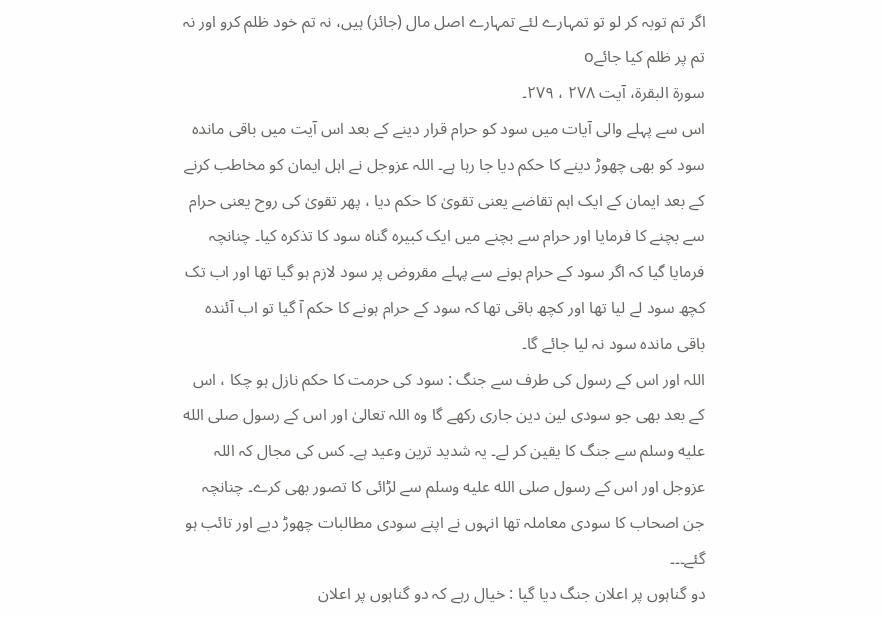اگر تم توبہ کر لو تو تمہارے لئے تمہارے اصل مال (جائز) ہیں، نہ تم خود ظلم کرو اور نہ تم پر ظلم کیا جائےo
سورۃ البقرۃ، آیت ۲۷۸ ، ۲۷۹۔
اس سے پہلے والی آیات میں سود کو حرام قرار دینے کے بعد اس آیت میں باقی ماندہ سود کو بھی چھوڑ دینے کا حکم دیا جا رہا ہے۔ اللہ عزوجل نے اہل ایمان کو مخاطب کرنے کے بعد ایمان کے ایک اہم تقاضے یعنی تقویٰ کا حکم دیا ، پھر تقویٰ کی روح یعنی حرام سے بچنے کا فرمایا اور حرام سے بچنے میں ایک کبیرہ گناہ سود کا تذکرہ کیا۔ چنانچہ فرمایا گیا کہ اگر سود کے حرام ہونے سے پہلے مقروض پر سود لازم ہو گیا تھا اور اب تک کچھ سود لے لیا تھا اور کچھ باقی تھا کہ سود کے حرام ہونے کا حکم آ گیا تو اب آئندہ باقی ماندہ سود نہ لیا جائے گا۔
اللہ اور اس کے رسول کی طرف سے جنگ : سود کی حرمت کا حکم نازل ہو چکا ، اس کے بعد بھی جو سودی لین دین جاری رکھے گا وہ اللہ تعالیٰ اور اس کے رسول صلى الله عليه وسلم سے جنگ کا یقین کر لے۔ یہ شدید ترین وعید ہے۔ کس کی مجال کہ اللہ عزوجل اور اس کے رسول صلى الله عليه وسلم سے لڑائی کا تصور بھی کرے۔ چنانچہ جن اصحاب کا سودی معاملہ تھا انہوں نے اپنے سودی مطالبات چھوڑ دیے اور تائب ہو گئے۔۔۔
دو گناہوں پر اعلان جنگ دیا گیا : خیال رہے کہ دو گناہوں پر اعلان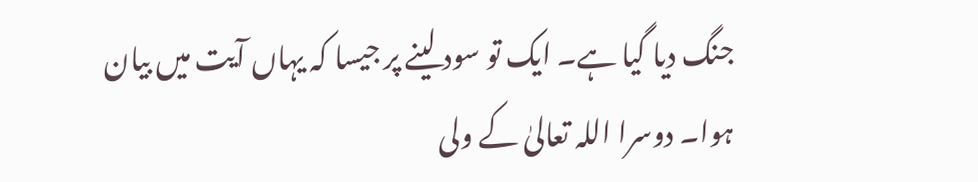جنگ دیا گیا ہے۔ ایک تو سود لینے پر جیسا کہ یہاں آیت میں بیان ہوا۔ دوسرا اللہ تعالیٰ کے ولی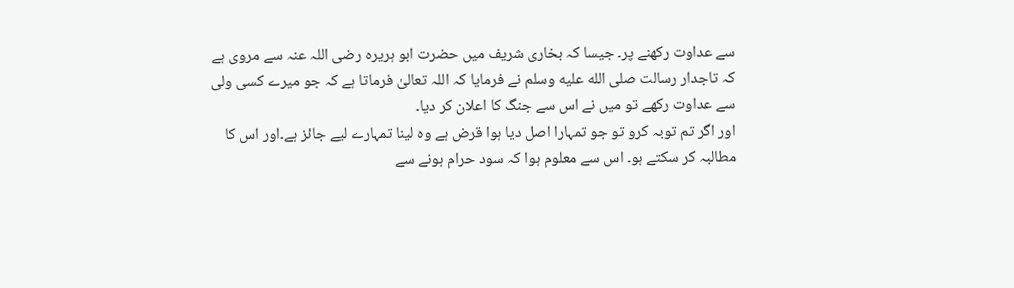سے عداوت رکھنے پر۔ جیسا کہ بخاری شریف میں حضرت ابو ہریرہ رضی اللہ عنہ سے مروی ہے کہ تاجدار رسالت صلى الله عليه وسلم نے فرمایا کہ اللہ تعالیٰ فرماتا ہے کہ جو میرے کسی ولی سے عداوت رکھے تو میں نے اس سے جنگ کا اعلان کر دیا۔
اور اگر تم توبہ کرو تو جو تمہارا اصل دیا ہوا قرض ہے وہ لینا تمہارے لیے جائز ہے۔اور اس کا مطالبہ کر سکتے ہو۔ اس سے معلوم ہوا کہ سود حرام ہونے سے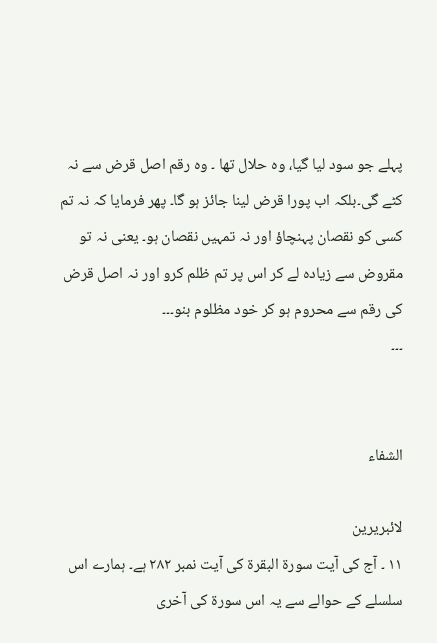پہلے جو سود لیا گیا، وہ حلال تھا ۔ وہ رقم اصل قرض سے نہ کٹے گی۔بلکہ اب پورا قرض لینا جائز ہو گا۔ پھر فرمایا کہ نہ تم کسی کو نقصان پہنچاؤ اور نہ تمہیں نقصان ہو۔ یعنی نہ تو مقروض سے زیادہ لے کر اس پر تم ظلم کرو اور نہ اصل قرض کی رقم سے محروم ہو کر خود مظلوم بنو۔۔۔
۔۔۔


الشفاء

لائبریرین
۱۱ ۔ آج کی آیت سورۃ البقرۃ کی آیت نمبر ۲۸۲ ہے۔ ہمارے اس سلسلے کے حوالے سے یہ اس سورۃ کی آخری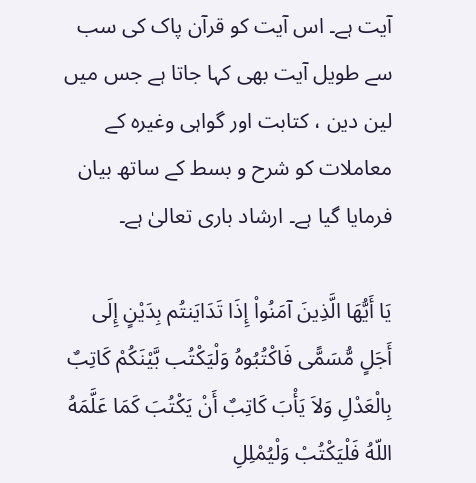آیت ہے۔ اس آیت کو قرآن پاک کی سب سے طویل آیت بھی کہا جاتا ہے جس میں لین دین ، کتابت اور گواہی وغیرہ کے معاملات کو شرح و بسط کے ساتھ بیان فرمایا گیا ہے۔ ارشاد باری تعالیٰ ہے۔

يَا أَيُّهَا الَّذِينَ آمَنُواْ إِذَا تَدَايَنتُم بِدَيْنٍ إِلَى أَجَلٍ مُّسَمًّى فَاكْتُبُوهُ وَلْيَكْتُب بَّيْنَكُمْ كَاتِبٌ بِالْعَدْلِ وَلاَ يَأْبَ كَاتِبٌ أَنْ يَكْتُبَ كَمَا عَلَّمَهُ اللّهُ فَلْيَكْتُبْ وَلْيُمْلِلِ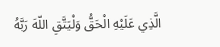الَّذِي عَلَيْهِ الْحَقُّ وَلْيَتَّقِ اللّهَ رَبَّهُ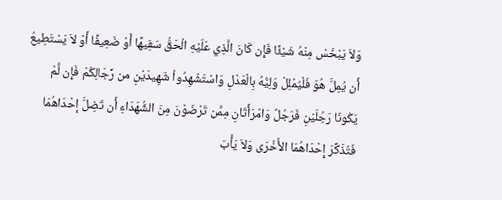وَلاَ يَبْخَسْ مِنْهُ شَيْئًا فَإِن كَانَ الَّذِي عَلَيْهِ الْحَقُّ سَفِيهًا أَوْ ضَعِيفًا أَوْ لاَ يَسْتَطِيعُ أَن يُمِلَّ هُوَ فَلْيُمْلِلْ وَلِيُّهُ بِالْعَدْلِ وَاسْتَشْهِدُواْ شَهِيدَيْنِ من رِّجَالِكُمْ فَإِن لَّمْ يَكُونَا رَجُلَيْنِ فَرَجُلٌ وَامْرَأَتَانِ مِمَّن تَرْضَوْنَ مِنَ الشُّهَدَاءِ أَن تَضِلَّ إحْدَاهُمَا فَتُذَكِّرَ إِحْدَاهُمَا الأُخْرَى وَلاَ يَأْبَ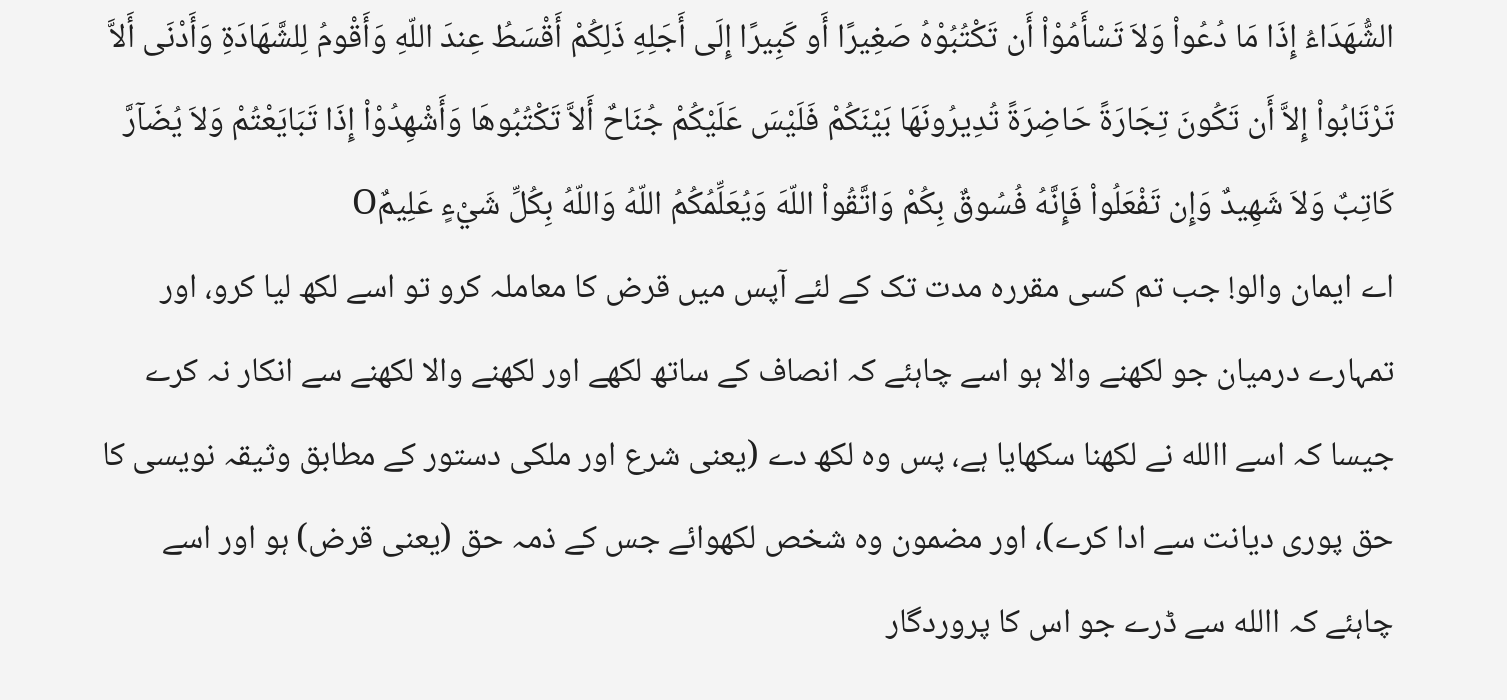الشُّهَدَاءُ إِذَا مَا دُعُواْ وَلاَ تَسْأَمُوْاْ أَن تَكْتُبُوْهُ صَغِيرًا أَو كَبِيرًا إِلَى أَجَلِهِ ذَلِكُمْ أَقْسَطُ عِندَ اللّهِ وَأَقْومُ لِلشَّهَادَةِ وَأَدْنَى أَلاَّ تَرْتَابُواْ إِلاَّ أَن تَكُونَ تِجَارَةً حَاضِرَةً تُدِيرُونَهَا بَيْنَكُمْ فَلَيْسَ عَلَيْكُمْ جُنَاحٌ أَلاَّ تَكْتُبُوهَا وَأَشْهِدُوْاْ إِذَا تَبَايَعْتُمْ وَلاَ يُضَآرَّ كَاتِبٌ وَلاَ شَهِيدٌ وَإِن تَفْعَلُواْ فَإِنَّهُ فُسُوقٌ بِكُمْ وَاتَّقُواْ اللّهَ وَيُعَلِّمُكُمُ اللّهُ وَاللّهُ بِكُلِّ شَيْءٍ عَلِيمٌO
اے ایمان والو! جب تم کسی مقررہ مدت تک کے لئے آپس میں قرض کا معاملہ کرو تو اسے لکھ لیا کرو، اور تمہارے درمیان جو لکھنے والا ہو اسے چاہئے کہ انصاف کے ساتھ لکھے اور لکھنے والا لکھنے سے انکار نہ کرے جیسا کہ اسے االله نے لکھنا سکھایا ہے، پس وہ لکھ دے (یعنی شرع اور ملکی دستور کے مطابق وثیقہ نویسی کا حق پوری دیانت سے ادا کرے)، اور مضمون وہ شخص لکھوائے جس کے ذمہ حق (یعنی قرض) ہو اور اسے چاہئے کہ االله سے ڈرے جو اس کا پروردگار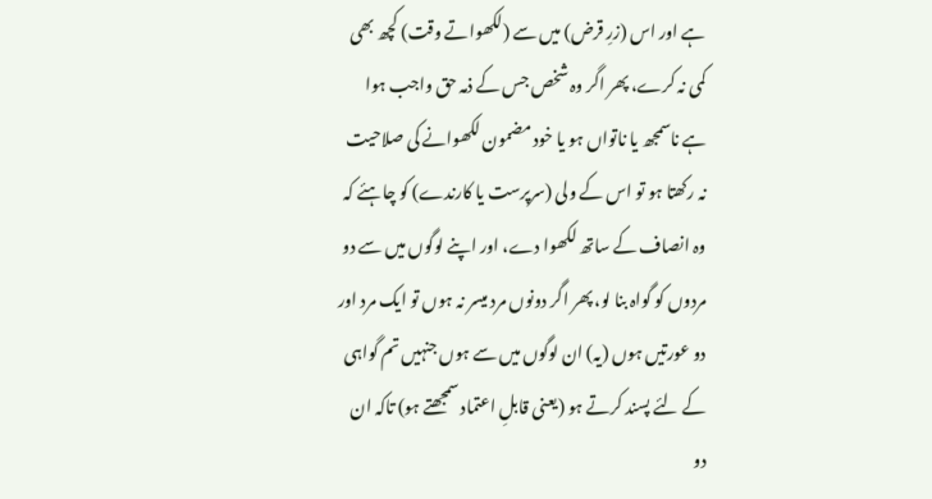ہے اور اس (زرِ قرض) میں سے (لکھواتے وقت) کچھ بھی کمی نہ کرے، پھر اگر وہ شخص جس کے ذمہ حق واجب ہوا ہے ناسمجھ یا ناتواں ہو یا خود مضمون لکھوانے کی صلاحیت نہ رکھتا ہو تو اس کے ولی (سرپرست یا کارندے) کو چاہئے کہ وہ انصاف کے ساتھ لکھوا دے، اور اپنے لوگوں میں سے دو مردوں کو گواہ بنا لو، پھر اگر دونوں مرد میسر نہ ہوں تو ایک مرد اور دو عورتیں ہوں (یہ) ان لوگوں میں سے ہوں جنہیں تم گواہی کے لئے پسند کرتے ہو (یعنی قابلِ اعتماد سمجھتے ہو) تاکہ ان دو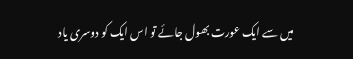میں سے ایک عورت بھول جائے تو اس ایک کو دوسری یاد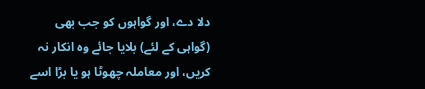دلا دے، اور گواہوں کو جب بھی (گواہی کے لئے) بلایا جائے وہ انکار نہ کریں، اور معاملہ چھوٹا ہو یا بڑا اسے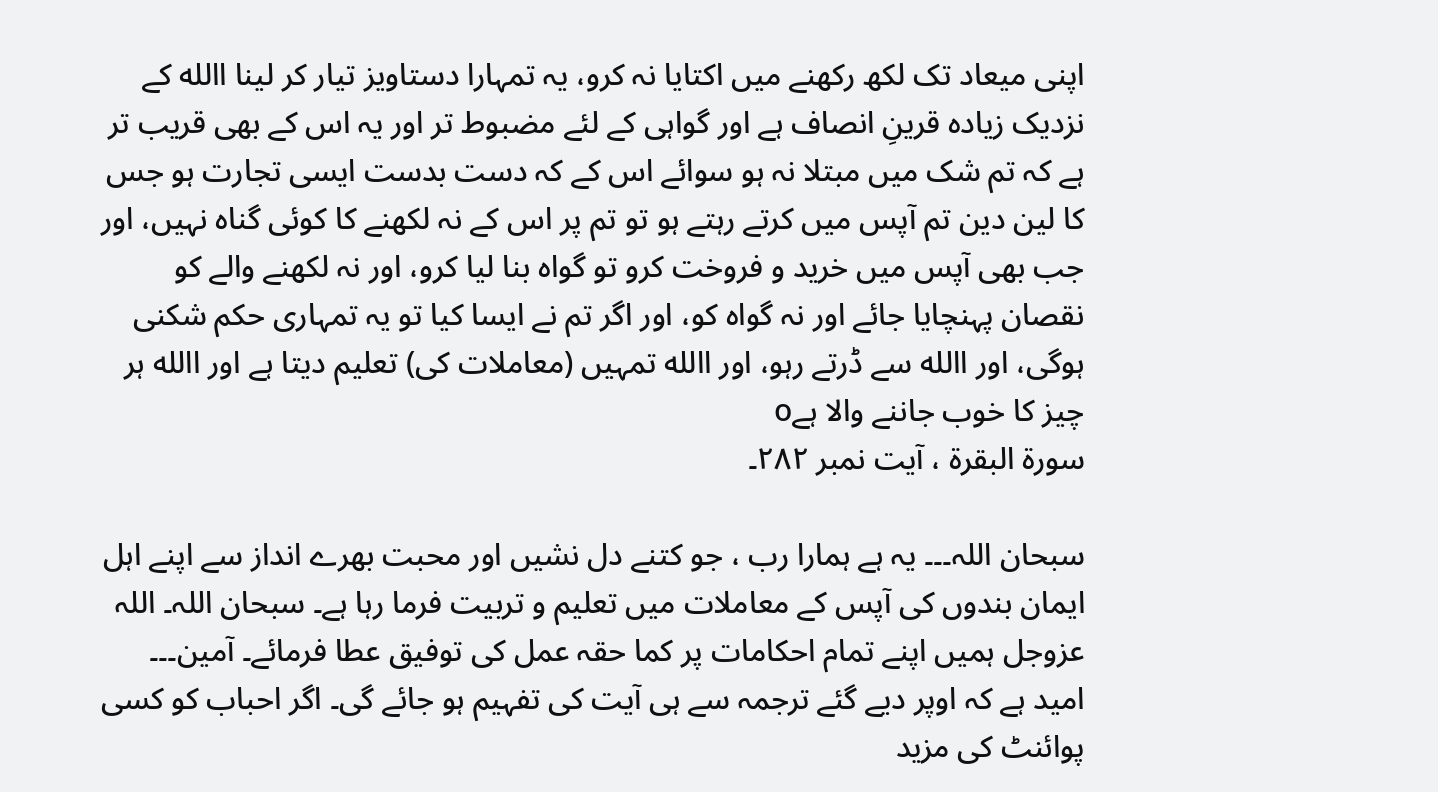اپنی میعاد تک لکھ رکھنے میں اکتایا نہ کرو، یہ تمہارا دستاویز تیار کر لینا االله کے نزدیک زیادہ قرینِ انصاف ہے اور گواہی کے لئے مضبوط تر اور یہ اس کے بھی قریب تر ہے کہ تم شک میں مبتلا نہ ہو سوائے اس کے کہ دست بدست ایسی تجارت ہو جس کا لین دین تم آپس میں کرتے رہتے ہو تو تم پر اس کے نہ لکھنے کا کوئی گناہ نہیں، اور جب بھی آپس میں خرید و فروخت کرو تو گواہ بنا لیا کرو، اور نہ لکھنے والے کو نقصان پہنچایا جائے اور نہ گواہ کو، اور اگر تم نے ایسا کیا تو یہ تمہاری حکم شکنی ہوگی، اور االله سے ڈرتے رہو، اور االله تمہیں (معاملات کی) تعلیم دیتا ہے اور االله ہر چیز کا خوب جاننے والا ہےo
سورۃ البقرۃ ، آیت نمبر ۲۸۲۔

سبحان اللہ۔۔۔ یہ ہے ہمارا رب ، جو کتنے دل نشیں اور محبت بھرے انداز سے اپنے اہل ایمان بندوں کی آپس کے معاملات میں تعلیم و تربیت فرما رہا ہے۔ سبحان اللہ۔ اللہ عزوجل ہمیں اپنے تمام احکامات پر کما حقہ عمل کی توفیق عطا فرمائے۔ آمین۔۔۔
امید ہے کہ اوپر دیے گئے ترجمہ سے ہی آیت کی تفہیم ہو جائے گی۔ اگر احباب کو کسی پوائنٹ کی مزید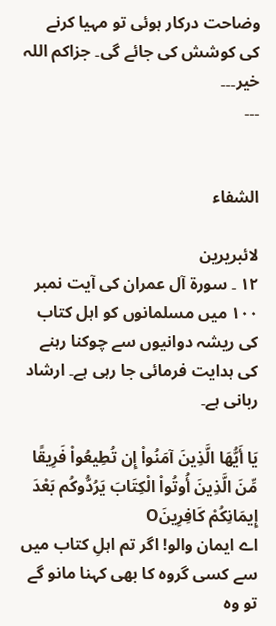وضاحت درکار ہوئی تو مہیا کرنے کی کوشش کی جائے گی۔ جزاکم اللہ خیر۔۔۔
۔۔۔


الشفاء

لائبریرین
۱۲ ۔ سورۃ آل عمران کی آیت نمبر ۱۰۰ میں مسلمانوں کو اہل کتاب کی ریشہ دوانیوں سے چوکنا رہنے کی ہدایت فرمائی جا رہی ہے۔ ارشاد ربانی ہے۔

يَا أَيُّهَا الَّذِينَ آمَنُواْ إِن تُطِيعُواْ فَرِيقًا مِّنَ الَّذِينَ أُوتُواْ الْكِتَابَ يَرُدُّوكُم بَعْدَ إِيمَانِكُمْ كَافِرِينَO
اے ایمان والو! اگر تم اہلِ کتاب میں سے کسی گروہ کا بھی کہنا مانو گے تو وہ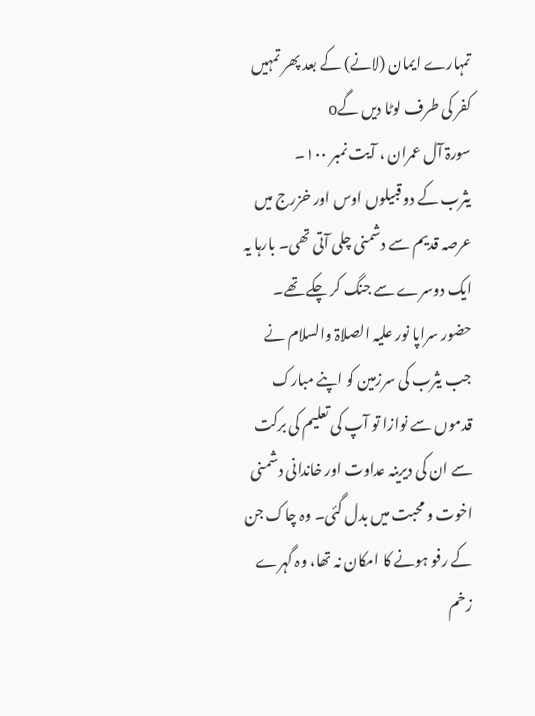تمہارے ایمان (لانے) کے بعد پھر تمہیں کفر کی طرف لوٹا دیں گےo
سورۃ آل عمران ، آیت نمبر ۱۰۰۔
یثرب کے دو قبیلوں اوس اور خزرج میں عرصہ قدیم سے دشمنی چلی آتی تھی۔ بارہا یہ ایک دوسرے سے جنگ کر چکے تھے۔ حضور سراپا نور علیہ الصلاۃ والسلام نے جب یثرب کی سرزمین کو اپنے مبارک قدموں سے نوازا تو آپ کی تعلیم کی برکت سے ان کی دیرینہ عداوت اور خاندانی دشمنی اخوت و محبت میں بدل گئی۔ وہ چاک جن کے رفو ہونے کا امکان نہ تھا، وہ گہرے زخم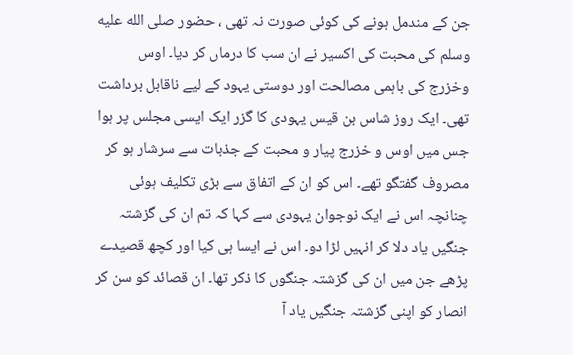جن کے مندمل ہونے کی کوئی صورت نہ تھی ، حضور صلى الله عليه وسلم کی محبت کی اکسیر نے ان سب کا درماں کر دیا۔ اوس وخزرج کی باہمی مصالحت اور دوستی یہود کے لیے ناقابل برداشت تھی۔ ایک روز شاس بن قیس یہودی کا گزر ایک ایسی مجلس پر ہوا جس میں اوس و خزرج پیار و محبت کے جذبات سے سرشار ہو کر مصروف گفتگو تھے۔ اس کو ان کے اتفاق سے بڑی تکلیف ہوئی چنانچہ اس نے ایک نوجوان یہودی سے کہا کہ تم ان کی گزشتہ جنگیں یاد دلا کر انہیں لڑا دو۔ اس نے ایسا ہی کیا اور کچھ قصیدے پڑھے جن میں ان کی گزشتہ جنگوں کا ذکر تھا۔ ان قصائد کو سن کر انصار کو اپنی گزشتہ جنگیں یاد آ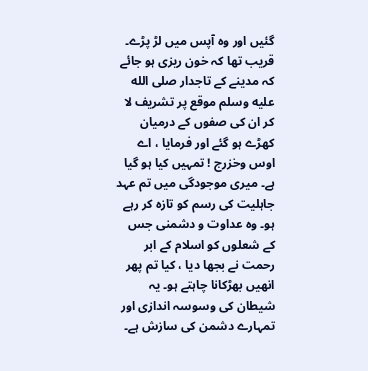گئیں اور وہ آپس میں لڑ پڑے۔ قریب تھا کہ خون ریزی ہو جائے کہ مدینے کے تاجدار صلى الله عليه وسلم موقع پر تشریف لا کر ان کی صفوں کے درمیان کھڑے ہو گئے اور فرمایا ، اے اوس وخزرج ! تمہیں کیا ہو گیا ہے۔ میری موجودگی میں تم عہد جاہلیت کی رسم کو تازہ کر رہے ہو۔ وہ عداوت و دشمنی جس کے شعلوں کو اسلام کے ابر رحمت نے بجھا دیا ، کیا تم پھر انھیں بھڑکانا چاہتے ہو۔ یہ شیطان کی وسوسہ اندازی اور تمہارے دشمن کی سازش ہے۔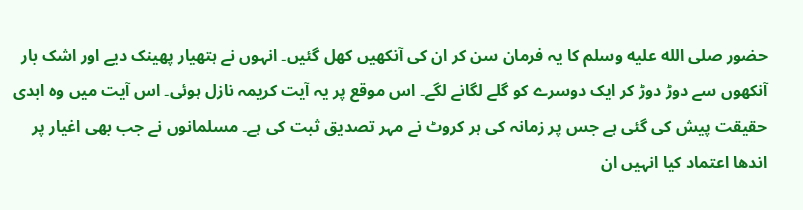حضور صلى الله عليه وسلم کا یہ فرمان سن کر ان کی آنکھیں کھل گئیں۔ انہوں نے ہتھیار پھینک دیے اور اشک بار آنکھوں سے دوڑ دوڑ کر ایک دوسرے کو گلے لگانے لگے۔ اس موقع پر یہ آیت کریمہ نازل ہوئی۔ اس آیت میں وہ ابدی حقیقت پیش کی گئی ہے جس پر زمانہ کی ہر کروٹ نے مہر تصدیق ثبت کی ہے۔ مسلمانوں نے جب بھی اغیار پر اندھا اعتماد کیا انہیں ان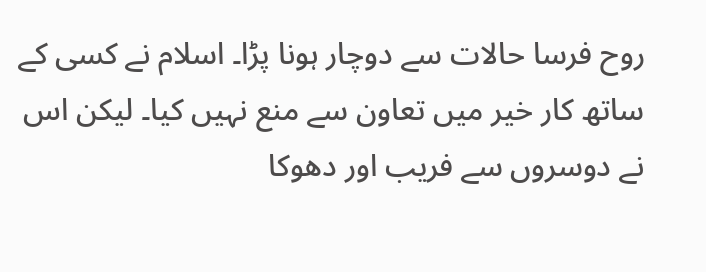روح فرسا حالات سے دوچار ہونا پڑا۔ اسلام نے کسی کے ساتھ کار خیر میں تعاون سے منع نہیں کیا۔ لیکن اس نے دوسروں سے فریب اور دھوکا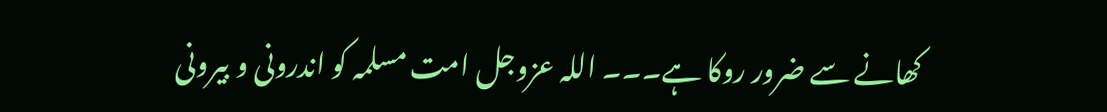کھانے سے ضرور روکا ہے۔۔۔ اللہ عزوجل امت مسلمہ کو اندرونی و بیرونی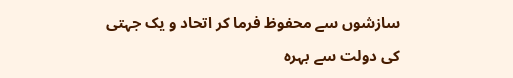سازشوں سے محفوظ فرما کر اتحاد و یک جہتی کی دولت سے بہرہ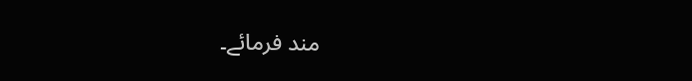مند فرمائے۔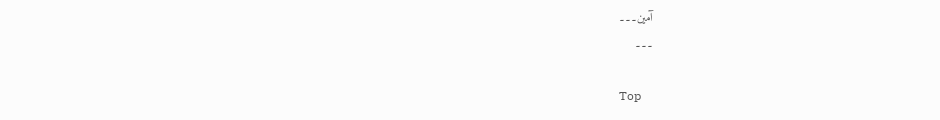آمین۔۔۔
۔۔۔

Top